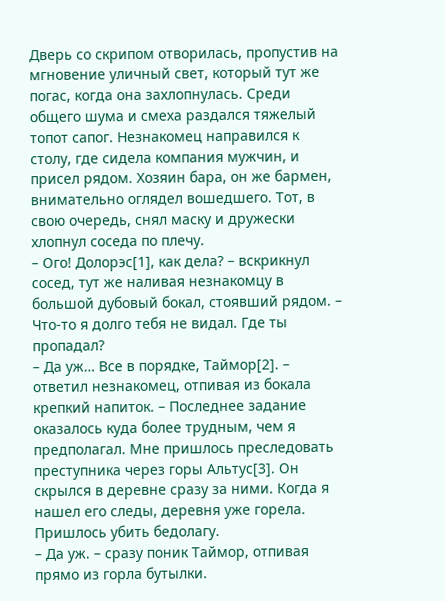Дверь со скрипом отворилась, пропустив на мгновение уличный свет, который тут же погас, когда она захлопнулась. Среди общего шума и смеха раздался тяжелый топот сапог. Незнакомец направился к столу, где сидела компания мужчин, и присел рядом. Хозяин бара, он же бармен, внимательно оглядел вошедшего. Тот, в свою очередь, снял маску и дружески хлопнул соседа по плечу.
– Ого! Долорэс[1], как дела? – вскрикнул сосед, тут же наливая незнакомцу в большой дубовый бокал, стоявший рядом. – Что-то я долго тебя не видал. Где ты пропадал?
– Да уж… Все в порядке, Таймор[2]. – ответил незнакомец, отпивая из бокала крепкий напиток. – Последнее задание оказалось куда более трудным, чем я предполагал. Мне пришлось преследовать преступника через горы Альтус[3]. Он скрылся в деревне сразу за ними. Когда я нашел его следы, деревня уже горела. Пришлось убить бедолагу.
– Да уж. – сразу поник Таймор, отпивая прямо из горла бутылки.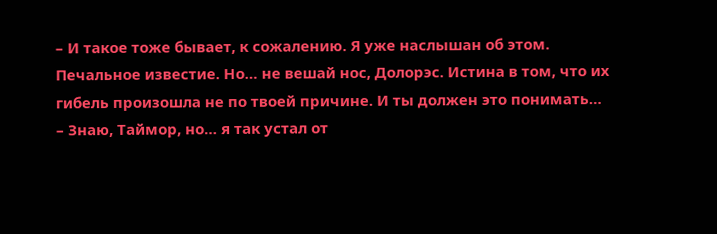– И такое тоже бывает, к сожалению. Я уже наслышан об этом. Печальное известие. Но… не вешай нос, Долорэс. Истина в том, что их гибель произошла не по твоей причине. И ты должен это понимать…
– Знаю, Таймор, но… я так устал от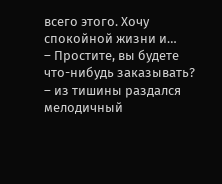всего этого. Хочу спокойной жизни и…
– Простите, вы будете что-нибудь заказывать? – из тишины раздался мелодичный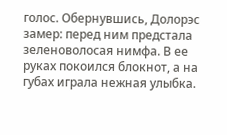голос. Обернувшись, Долорэс замер: перед ним предстала зеленоволосая нимфа. В ее руках покоился блокнот, а на губах играла нежная улыбка.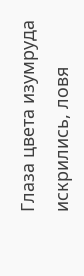Глаза цвета изумруда искрились, ловя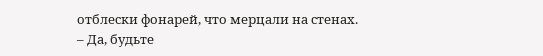отблески фонарей, что мерцали на стенах.
– Да, будьте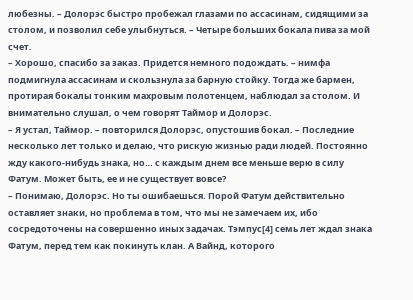любезны. – Долорэс быстро пробежал глазами по ассасинам, сидящими за столом, и позволил себе улыбнуться. – Четыре больших бокала пива за мой счет.
– Хорошо, спасибо за заказ. Придется немного подождать. – нимфа подмигнула ассасинам и скользнула за барную стойку. Тогда же бармен, протирая бокалы тонким махровым полотенцем, наблюдал за столом. И внимательно слушал, о чем говорят Таймор и Долорэс.
– Я устал, Таймор. – повторился Долорэс, опустошив бокал. – Последние несколько лет только и делаю, что рискую жизнью ради людей. Постоянно жду какого-нибудь знака, но… с каждым днем все меньше верю в силу Фатум. Может быть, ее и не существует вовсе?
– Понимаю, Долорэс. Но ты ошибаешься. Порой Фатум действительно оставляет знаки, но проблема в том, что мы не замечаем их, ибо сосредоточены на совершенно иных задачах. Тэмпус[4] семь лет ждал знака Фатум, перед тем как покинуть клан. А Вайнд, которого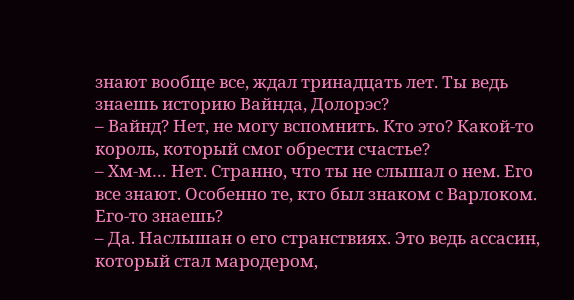знают вообще все, ждал тринадцать лет. Ты ведь знаешь историю Вайнда, Долорэс?
– Вайнд? Нет, не могу вспомнить. Кто это? Какой-то король, который смог обрести счастье?
– Хм-м… Нет. Странно, что ты не слышал о нем. Его все знают. Особенно те, кто был знаком с Варлоком. Его-то знаешь?
– Да. Наслышан о его странствиях. Это ведь ассасин, который стал мародером,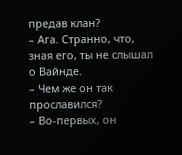предав клан?
– Ага. Странно, что, зная его, ты не слышал о Вайнде.
– Чем же он так прославился?
– Во-первых, он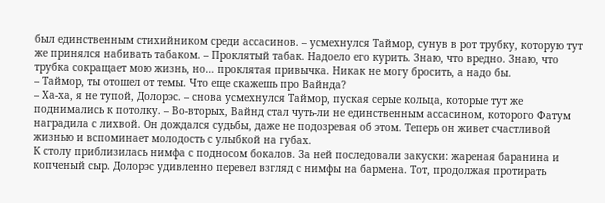был единственным стихийником среди ассасинов. – усмехнулся Таймор, сунув в рот трубку, которую тут же принялся набивать табаком. – Проклятый табак. Надоело его курить. Знаю, что вредно. Знаю, что трубка сокращает мою жизнь, но… проклятая привычка. Никак не могу бросить, а надо бы.
– Таймор, ты отошел от темы. Что еще скажешь про Вайнда?
– Ха-ха, я не тупой, Долорэс. – снова усмехнулся Таймор, пуская серые кольца, которые тут же поднимались к потолку. – Во-вторых, Вайнд стал чуть-ли не единственным ассасином, которого Фатум наградила с лихвой. Он дождался судьбы, даже не подозревая об этом. Теперь он живет счастливой жизнью и вспоминает молодость с улыбкой на губах.
К столу приблизилась нимфа с подносом бокалов. За ней последовали закуски: жареная баранина и копченый сыр. Долорэс удивленно перевел взгляд с нимфы на бармена. Тот, продолжая протирать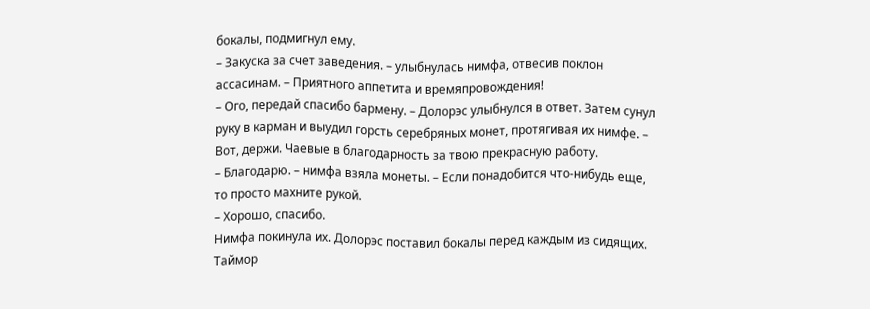бокалы, подмигнул ему.
– Закуска за счет заведения. – улыбнулась нимфа, отвесив поклон ассасинам. – Приятного аппетита и времяпровождения!
– Ого, передай спасибо бармену. – Долорэс улыбнулся в ответ. Затем сунул руку в карман и выудил горсть серебряных монет, протягивая их нимфе. – Вот, держи. Чаевые в благодарность за твою прекрасную работу.
– Благодарю. – нимфа взяла монеты. – Если понадобится что-нибудь еще, то просто махните рукой.
– Хорошо, спасибо.
Нимфа покинула их. Долорэс поставил бокалы перед каждым из сидящих. Таймор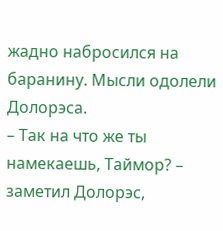жадно набросился на баранину. Мысли одолели Долорэса.
– Так на что же ты намекаешь, Таймор? – заметил Долорэс,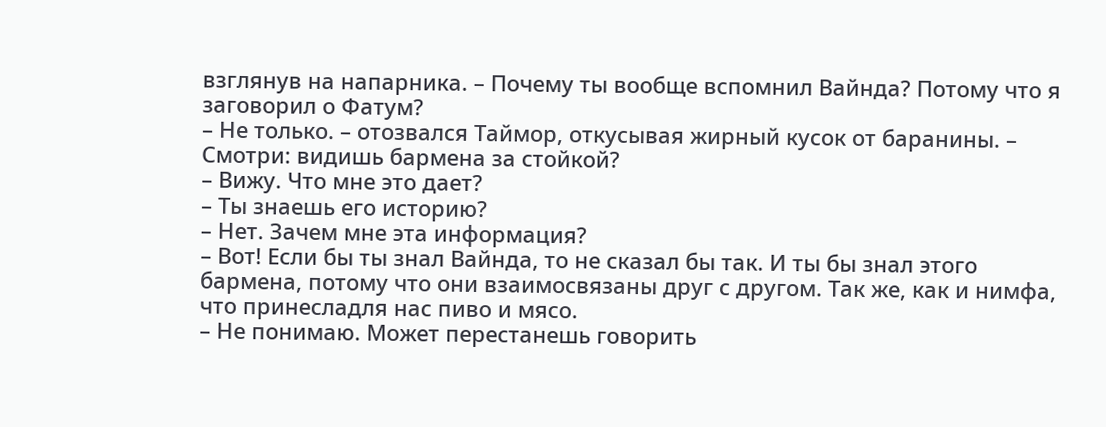взглянув на напарника. – Почему ты вообще вспомнил Вайнда? Потому что я заговорил о Фатум?
– Не только. – отозвался Таймор, откусывая жирный кусок от баранины. – Смотри: видишь бармена за стойкой?
– Вижу. Что мне это дает?
– Ты знаешь его историю?
– Нет. Зачем мне эта информация?
– Вот! Если бы ты знал Вайнда, то не сказал бы так. И ты бы знал этого бармена, потому что они взаимосвязаны друг с другом. Так же, как и нимфа, что принесладля нас пиво и мясо.
– Не понимаю. Может перестанешь говорить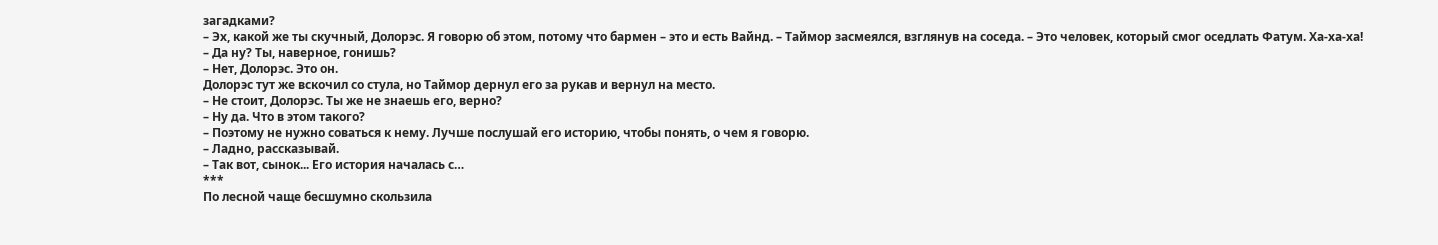загадками?
– Эх, какой же ты скучный, Долорэс. Я говорю об этом, потому что бармен – это и есть Вайнд. – Таймор засмеялся, взглянув на соседа. – Это человек, который смог оседлать Фатум. Ха-ха-ха!
– Да ну? Ты, наверное, гонишь?
– Нет, Долорэс. Это он.
Долорэс тут же вскочил со стула, но Таймор дернул его за рукав и вернул на место.
– Не стоит, Долорэс. Ты же не знаешь его, верно?
– Ну да. Что в этом такого?
– Поэтому не нужно соваться к нему. Лучше послушай его историю, чтобы понять, о чем я говорю.
– Ладно, рассказывай.
– Так вот, сынок... Его история началась с…
***
По лесной чаще бесшумно скользила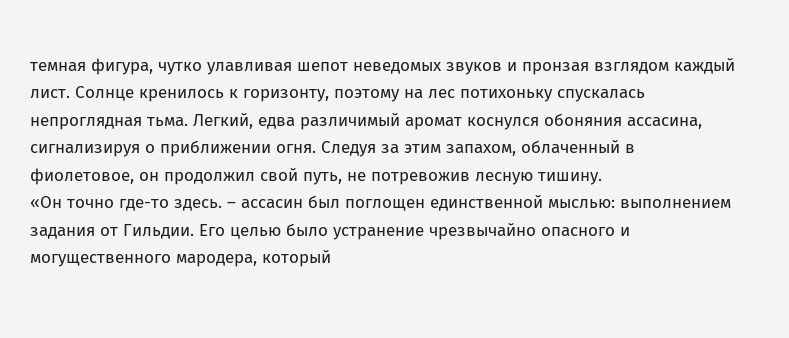темная фигура, чутко улавливая шепот неведомых звуков и пронзая взглядом каждый лист. Солнце кренилось к горизонту, поэтому на лес потихоньку спускалась непроглядная тьма. Легкий, едва различимый аромат коснулся обоняния ассасина, сигнализируя о приближении огня. Следуя за этим запахом, облаченный в фиолетовое, он продолжил свой путь, не потревожив лесную тишину.
«Он точно где-то здесь. – ассасин был поглощен единственной мыслью: выполнением задания от Гильдии. Его целью было устранение чрезвычайно опасного и могущественного мародера, который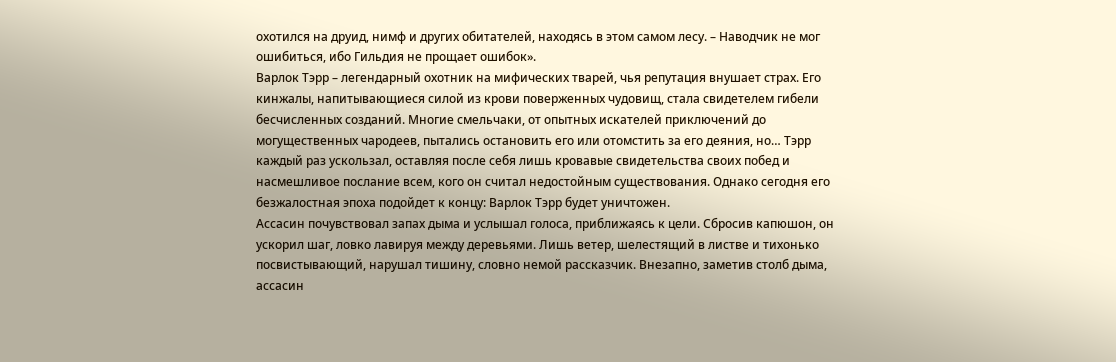охотился на друид, нимф и других обитателей, находясь в этом самом лесу. – Наводчик не мог ошибиться, ибо Гильдия не прощает ошибок».
Варлок Тэрр – легендарный охотник на мифических тварей, чья репутация внушает страх. Его кинжалы, напитывающиеся силой из крови поверженных чудовищ, стала свидетелем гибели бесчисленных созданий. Многие смельчаки, от опытных искателей приключений до могущественных чародеев, пытались остановить его или отомстить за его деяния, но… Тэрр каждый раз ускользал, оставляя после себя лишь кровавые свидетельства своих побед и насмешливое послание всем, кого он считал недостойным существования. Однако сегодня его безжалостная эпоха подойдет к концу: Варлок Тэрр будет уничтожен.
Ассасин почувствовал запах дыма и услышал голоса, приближаясь к цели. Сбросив капюшон, он ускорил шаг, ловко лавируя между деревьями. Лишь ветер, шелестящий в листве и тихонько посвистывающий, нарушал тишину, словно немой рассказчик. Внезапно, заметив столб дыма, ассасин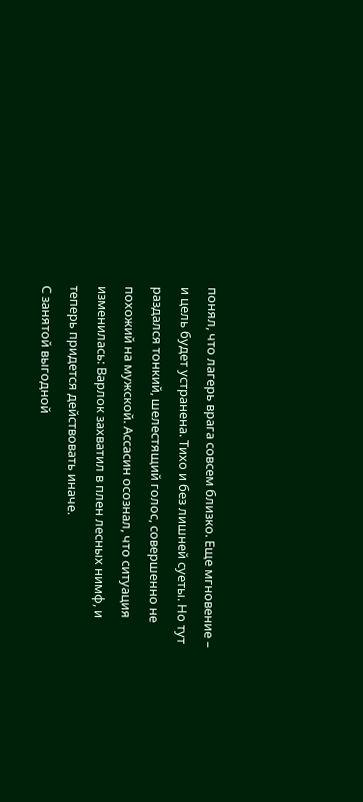понял, что лагерь врага совсем близко. Еще мгновение – и цель будет устранена. Тихо и без лишней суеты. Но тут раздался тонкий, шелестящий голос, совершенно не похожий на мужской. Ассасин осознал, что ситуация изменилась: Варлок захватил в плен лесных нимф, и теперь придется действовать иначе.
С занятой выгодной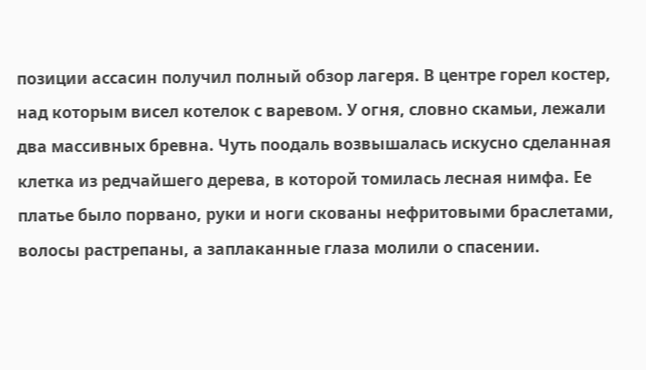позиции ассасин получил полный обзор лагеря. В центре горел костер, над которым висел котелок с варевом. У огня, словно скамьи, лежали два массивных бревна. Чуть поодаль возвышалась искусно сделанная клетка из редчайшего дерева, в которой томилась лесная нимфа. Ее платье было порвано, руки и ноги скованы нефритовыми браслетами, волосы растрепаны, а заплаканные глаза молили о спасении.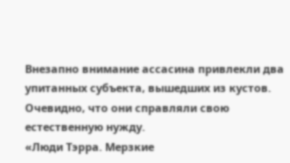Внезапно внимание ассасина привлекли два упитанных субъекта, вышедших из кустов. Очевидно, что они справляли свою естественную нужду.
«Люди Тэрра. Мерзкие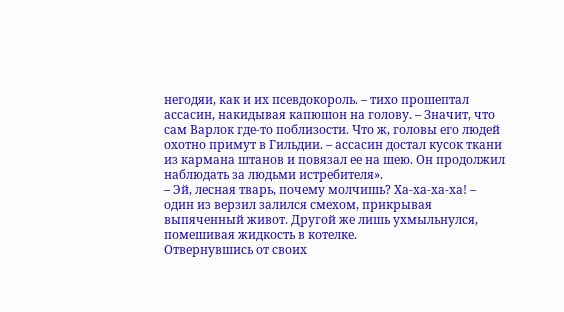негодяи, как и их псевдокороль. – тихо прошептал ассасин, накидывая капюшон на голову. – Значит, что сам Варлок где-то поблизости. Что ж, головы его людей охотно примут в Гильдии. – ассасин достал кусок ткани из кармана штанов и повязал ее на шею. Он продолжил наблюдать за людьми истребителя».
– Эй, лесная тварь, почему молчишь? Ха-ха-ха-ха! – один из верзил залился смехом, прикрывая выпяченный живот. Другой же лишь ухмыльнулся, помешивая жидкость в котелке.
Отвернувшись от своих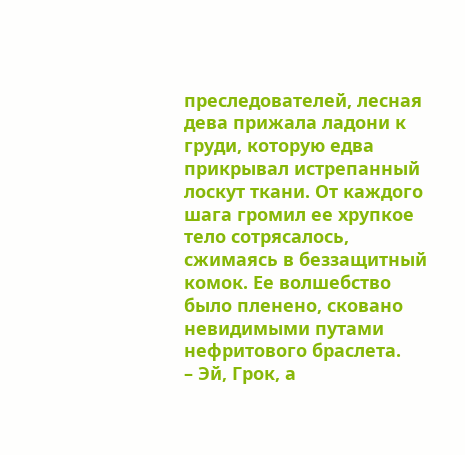преследователей, лесная дева прижала ладони к груди, которую едва прикрывал истрепанный лоскут ткани. От каждого шага громил ее хрупкое тело сотрясалось, сжимаясь в беззащитный комок. Ее волшебство было пленено, сковано невидимыми путами нефритового браслета.
– Эй, Грок, а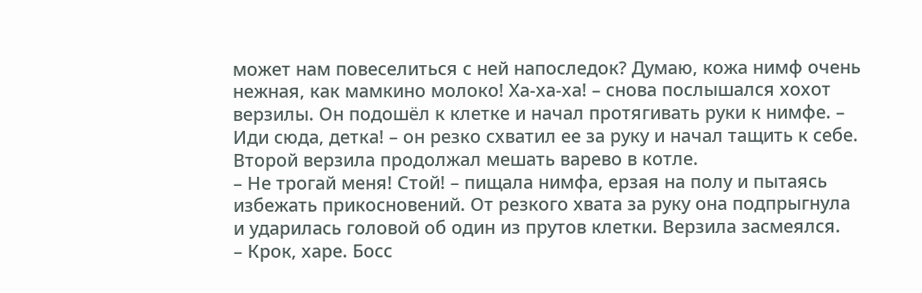может нам повеселиться с ней напоследок? Думаю, кожа нимф очень нежная, как мамкино молоко! Ха-ха-ха! – снова послышался хохот верзилы. Он подошёл к клетке и начал протягивать руки к нимфе. – Иди сюда, детка! – он резко схватил ее за руку и начал тащить к себе. Второй верзила продолжал мешать варево в котле.
– Не трогай меня! Стой! – пищала нимфа, ерзая на полу и пытаясь избежать прикосновений. От резкого хвата за руку она подпрыгнула и ударилась головой об один из прутов клетки. Верзила засмеялся.
– Крок, харе. Босс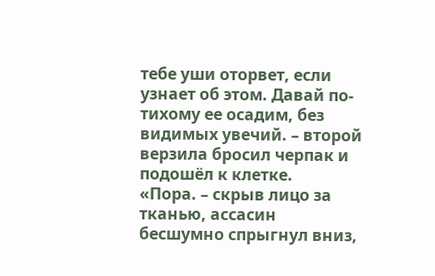тебе уши оторвет, если узнает об этом. Давай по-тихому ее осадим, без видимых увечий. – второй верзила бросил черпак и подошёл к клетке.
«Пора. – скрыв лицо за тканью, ассасин бесшумно спрыгнул вниз,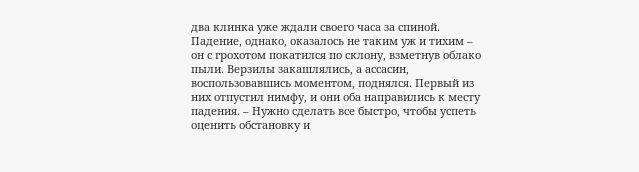два клинка уже ждали своего часа за спиной. Падение, однако, оказалось не таким уж и тихим – он с грохотом покатился по склону, взметнув облако пыли. Верзилы закашлялись, а ассасин, воспользовавшись моментом, поднялся. Первый из них отпустил нимфу, и они оба направились к месту падения. – Нужно сделать все быстро, чтобы успеть оценить обстановку и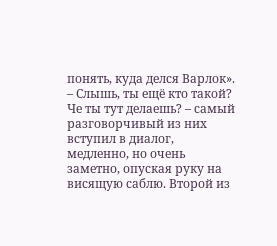понять, куда делся Варлок».
– Слышь, ты ещё кто такой? Че ты тут делаешь? – самый разговорчивый из них вступил в диалог, медленно, но очень заметно, опуская руку на висящую саблю. Второй из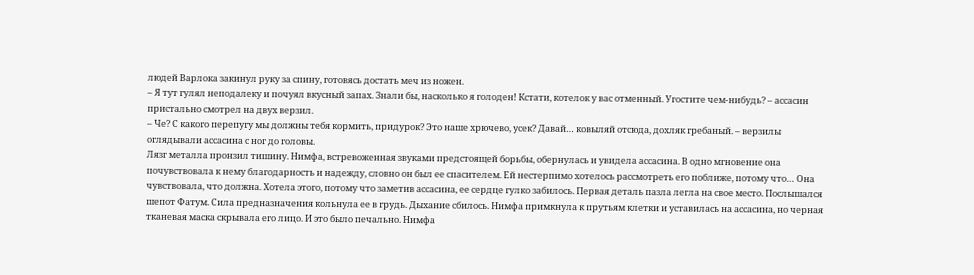людей Варлока закинул руку за спину, готовясь достать меч из ножен.
– Я тут гулял неподалеку и почуял вкусный запах. Знали бы, насколько я голоден! Кстати, котелок у вас отменный. Угостите чем-нибудь? – ассасин пристально смотрел на двух верзил.
– Че? С какого перепугу мы должны тебя кормить, придурок? Это наше хрючево, усек? Давай… ковыляй отсюда, дохляк гребаный. – верзилы оглядывали ассасина с ног до головы.
Лязг металла пронзил тишину. Нимфа, встревоженная звуками предстоящей борьбы, обернулась и увидела ассасина. В одно мгновение она почувствовала к нему благодарность и надежду, словно он был ее спасителем. Ей нестерпимо хотелось рассмотреть его поближе, потому что… Она чувствовала, что должна. Хотела этого, потому что заметив ассасина, ее сердце гулко забилось. Первая деталь пазла легла на свое место. Послышался шепот Фатум. Сила предназначения кольнула ее в грудь. Дыхание сбилось. Нимфа примкнула к прутьям клетки и уставилась на ассасина, но черная тканевая маска скрывала его лицо. И это было печально. Нимфа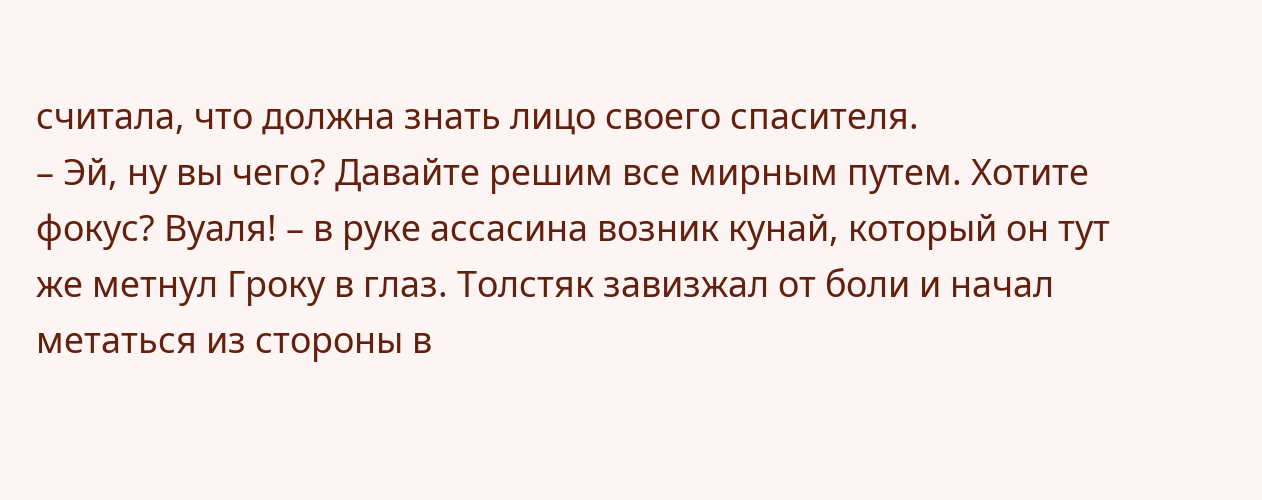считала, что должна знать лицо своего спасителя.
– Эй, ну вы чего? Давайте решим все мирным путем. Хотите фокус? Вуаля! – в руке ассасина возник кунай, который он тут же метнул Гроку в глаз. Толстяк завизжал от боли и начал метаться из стороны в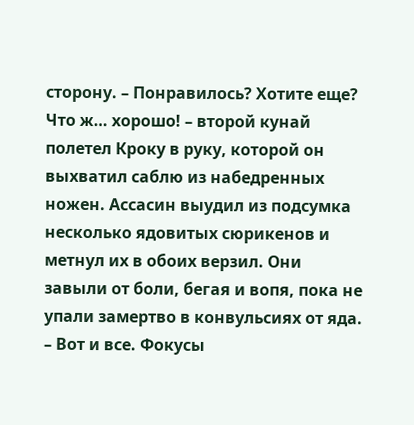сторону. – Понравилось? Хотите еще? Что ж… хорошо! – второй кунай полетел Кроку в руку, которой он выхватил саблю из набедренных ножен. Ассасин выудил из подсумка несколько ядовитых сюрикенов и метнул их в обоих верзил. Они завыли от боли, бегая и вопя, пока не упали замертво в конвульсиях от яда. – Вот и все. Фокусы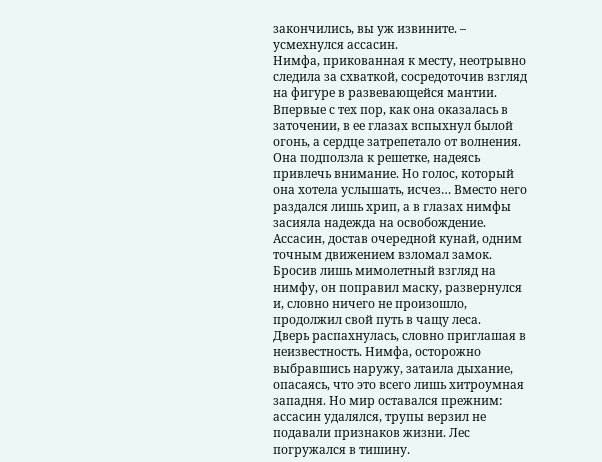закончились, вы уж извините. – усмехнулся ассасин.
Нимфа, прикованная к месту, неотрывно следила за схваткой, сосредоточив взгляд на фигуре в развевающейся мантии. Впервые с тех пор, как она оказалась в заточении, в ее глазах вспыхнул былой огонь, а сердце затрепетало от волнения. Она подползла к решетке, надеясь привлечь внимание. Но голос, который она хотела услышать, исчез… Вместо него раздался лишь хрип, а в глазах нимфы засияла надежда на освобождение. Ассасин, достав очередной кунай, одним точным движением взломал замок. Бросив лишь мимолетный взгляд на нимфу, он поправил маску, развернулся и, словно ничего не произошло, продолжил свой путь в чащу леса.
Дверь распахнулась, словно приглашая в неизвестность. Нимфа, осторожно выбравшись наружу, затаила дыхание, опасаясь, что это всего лишь хитроумная западня. Но мир оставался прежним: ассасин удалялся, трупы верзил не подавали признаков жизни. Лес погружался в тишину.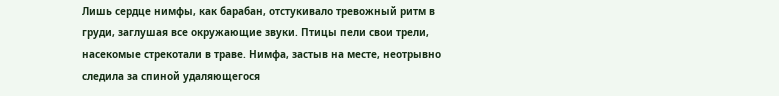Лишь сердце нимфы, как барабан, отстукивало тревожный ритм в груди, заглушая все окружающие звуки. Птицы пели свои трели, насекомые стрекотали в траве. Нимфа, застыв на месте, неотрывно следила за спиной удаляющегося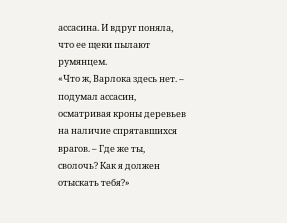ассасина. И вдруг поняла, что ее щеки пылают румянцем.
«Что ж, Варлока здесь нет. – подумал ассасин, осматривая кроны деревьев на наличие спрятавшихся врагов. – Где же ты, сволочь? Как я должен отыскать тебя?»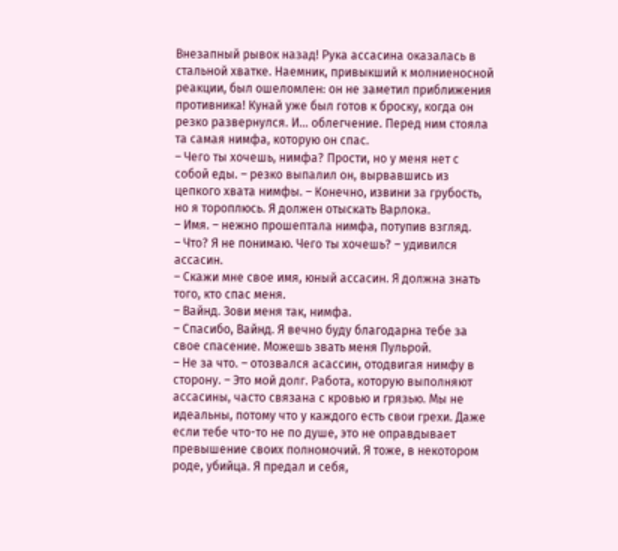Внезапный рывок назад! Рука ассасина оказалась в стальной хватке. Наемник, привыкший к молниеносной реакции, был ошеломлен: он не заметил приближения противника! Кунай уже был готов к броску, когда он резко развернулся. И… облегчение. Перед ним стояла та самая нимфа, которую он спас.
– Чего ты хочешь, нимфа? Прости, но у меня нет с собой еды. – резко выпалил он, вырвавшись из цепкого хвата нимфы. – Конечно, извини за грубость, но я тороплюсь. Я должен отыскать Варлока.
– Имя. – нежно прошептала нимфа, потупив взгляд.
– Что? Я не понимаю. Чего ты хочешь? – удивился ассасин.
– Скажи мне свое имя, юный ассасин. Я должна знать того, кто спас меня.
– Вайнд. Зови меня так, нимфа.
– Спасибо, Вайнд. Я вечно буду благодарна тебе за свое спасение. Можешь звать меня Пульрой.
– Не за что. – отозвался асассин, отодвигая нимфу в сторону. – Это мой долг. Работа, которую выполняют ассасины, часто связана с кровью и грязью. Мы не идеальны, потому что у каждого есть свои грехи. Даже если тебе что-то не по душе, это не оправдывает превышение своих полномочий. Я тоже, в некотором роде, убийца. Я предал и себя,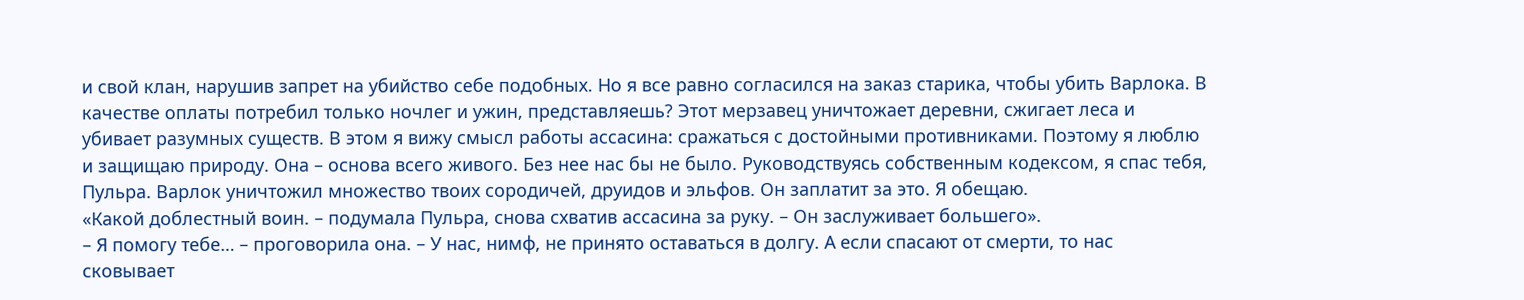и свой клан, нарушив запрет на убийство себе подобных. Но я все равно согласился на заказ старика, чтобы убить Варлока. В качестве оплаты потребил только ночлег и ужин, представляешь? Этот мерзавец уничтожает деревни, сжигает леса и убивает разумных существ. В этом я вижу смысл работы ассасина: сражаться с достойными противниками. Поэтому я люблю и защищаю природу. Она – основа всего живого. Без нее нас бы не было. Руководствуясь собственным кодексом, я спас тебя, Пульра. Варлок уничтожил множество твоих сородичей, друидов и эльфов. Он заплатит за это. Я обещаю.
«Какой доблестный воин. – подумала Пульра, снова схватив ассасина за руку. – Он заслуживает большего».
– Я помогу тебе… – проговорила она. – У нас, нимф, не принято оставаться в долгу. А если спасают от смерти, то нас сковывает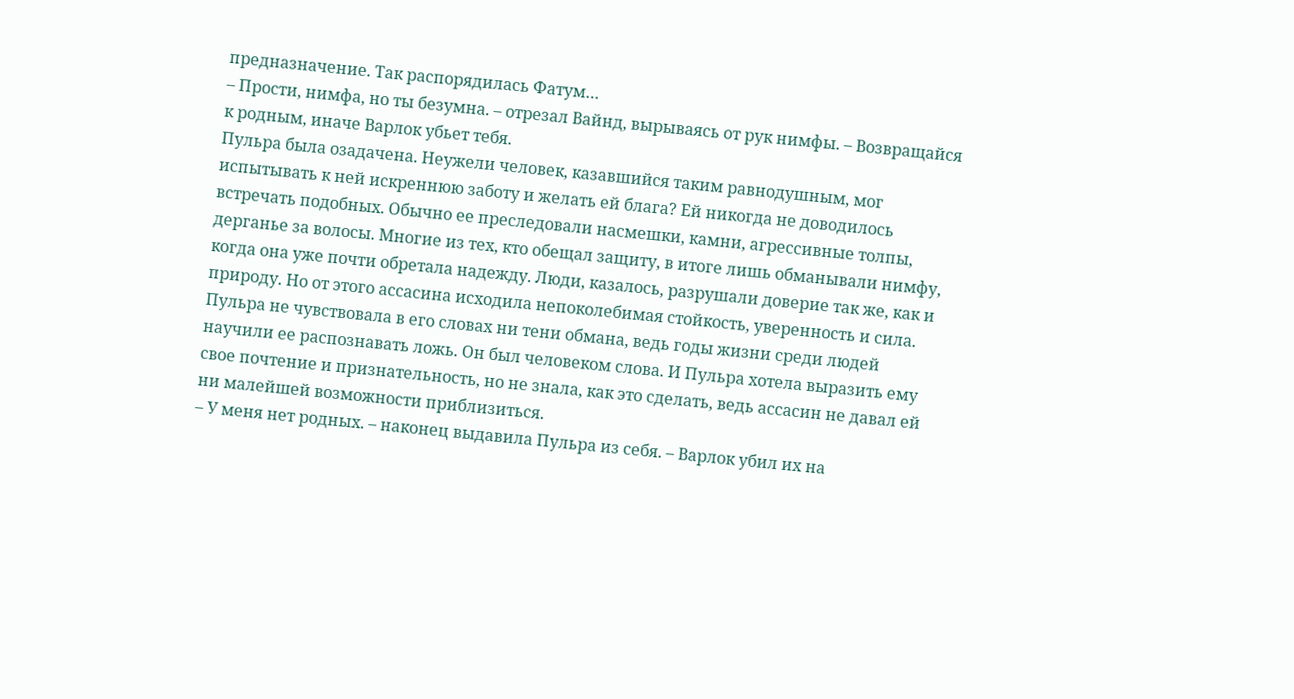предназначение. Так распорядилась Фатум…
– Прости, нимфа, но ты безумна. – отрезал Вайнд, вырываясь от рук нимфы. – Возвращайся к родным, иначе Варлок убьет тебя.
Пульра была озадачена. Неужели человек, казавшийся таким равнодушным, мог испытывать к ней искреннюю заботу и желать ей блага? Ей никогда не доводилось встречать подобных. Обычно ее преследовали насмешки, камни, агрессивные толпы, дерганье за волосы. Многие из тех, кто обещал защиту, в итоге лишь обманывали нимфу, когда она уже почти обретала надежду. Люди, казалось, разрушали доверие так же, как и природу. Но от этого ассасина исходила непоколебимая стойкость, уверенность и сила. Пульра не чувствовала в его словах ни тени обмана, ведь годы жизни среди людей научили ее распознавать ложь. Он был человеком слова. И Пульра хотела выразить ему свое почтение и признательность, но не знала, как это сделать, ведь ассасин не давал ей ни малейшей возможности приблизиться.
– У меня нет родных. – наконец выдавила Пульра из себя. – Варлок убил их на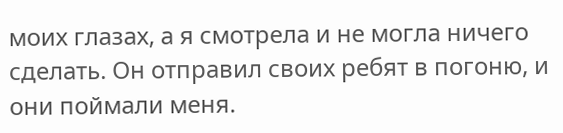моих глазах, а я смотрела и не могла ничего сделать. Он отправил своих ребят в погоню, и они поймали меня.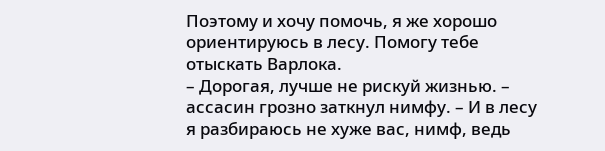Поэтому и хочу помочь, я же хорошо ориентируюсь в лесу. Помогу тебе отыскать Варлока.
– Дорогая, лучше не рискуй жизнью. – ассасин грозно заткнул нимфу. – И в лесу я разбираюсь не хуже вас, нимф, ведь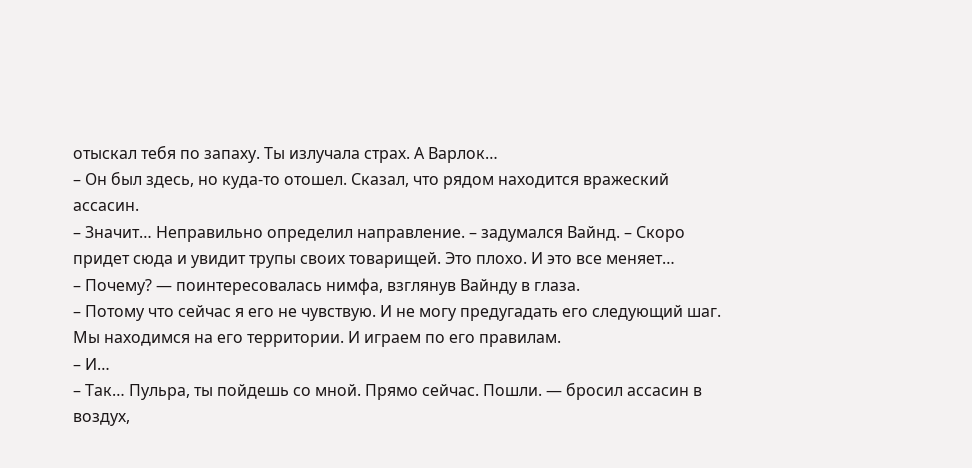отыскал тебя по запаху. Ты излучала страх. А Варлок…
– Он был здесь, но куда-то отошел. Сказал, что рядом находится вражеский ассасин.
– Значит… Неправильно определил направление. – задумался Вайнд. – Скоро придет сюда и увидит трупы своих товарищей. Это плохо. И это все меняет…
– Почему? — поинтересовалась нимфа, взглянув Вайнду в глаза.
– Потому что сейчас я его не чувствую. И не могу предугадать его следующий шаг. Мы находимся на его территории. И играем по его правилам.
– И…
– Так… Пульра, ты пойдешь со мной. Прямо сейчас. Пошли. — бросил ассасин в воздух,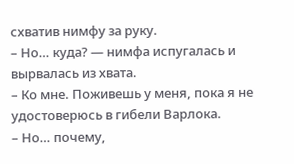схватив нимфу за руку.
– Но… куда? — нимфа испугалась и вырвалась из хвата.
– Ко мне. Поживешь у меня, пока я не удостоверюсь в гибели Варлока.
– Но… почему,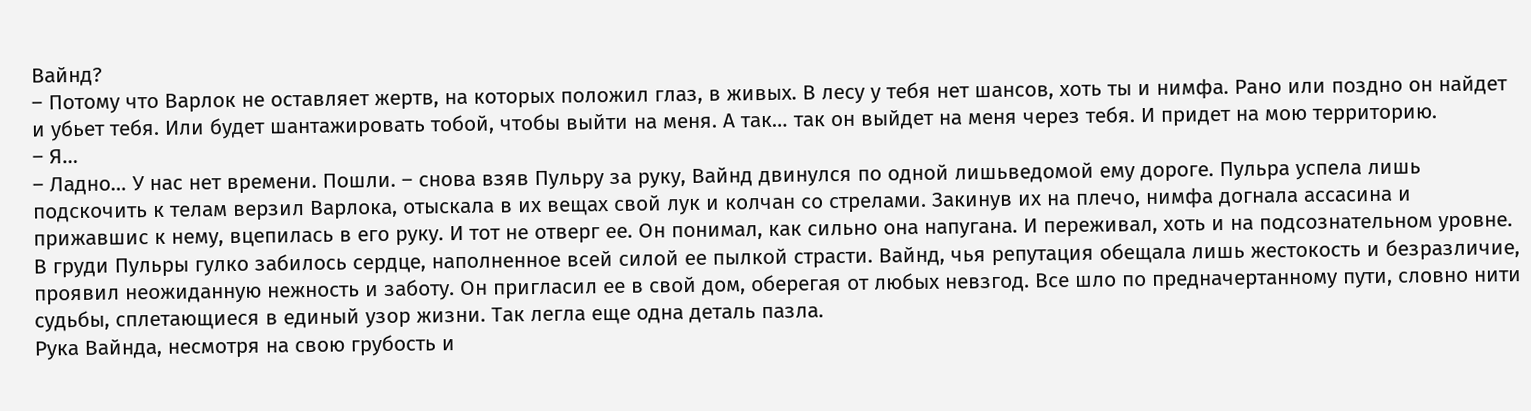Вайнд?
– Потому что Варлок не оставляет жертв, на которых положил глаз, в живых. В лесу у тебя нет шансов, хоть ты и нимфа. Рано или поздно он найдет и убьет тебя. Или будет шантажировать тобой, чтобы выйти на меня. А так… так он выйдет на меня через тебя. И придет на мою территорию.
– Я…
– Ладно… У нас нет времени. Пошли. – снова взяв Пульру за руку, Вайнд двинулся по одной лишьведомой ему дороге. Пульра успела лишь подскочить к телам верзил Варлока, отыскала в их вещах свой лук и колчан со стрелами. Закинув их на плечо, нимфа догнала ассасина и прижавшис к нему, вцепилась в его руку. И тот не отверг ее. Он понимал, как сильно она напугана. И переживал, хоть и на подсознательном уровне.
В груди Пульры гулко забилось сердце, наполненное всей силой ее пылкой страсти. Вайнд, чья репутация обещала лишь жестокость и безразличие, проявил неожиданную нежность и заботу. Он пригласил ее в свой дом, оберегая от любых невзгод. Все шло по предначертанному пути, словно нити судьбы, сплетающиеся в единый узор жизни. Так легла еще одна деталь пазла.
Рука Вайнда, несмотря на свою грубость и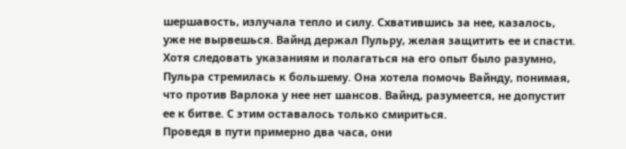шершавость, излучала тепло и силу. Схватившись за нее, казалось, уже не вырвешься. Вайнд держал Пульру, желая защитить ее и спасти. Хотя следовать указаниям и полагаться на его опыт было разумно, Пульра стремилась к большему. Она хотела помочь Вайнду, понимая, что против Варлока у нее нет шансов. Вайнд, разумеется, не допустит ее к битве. С этим оставалось только смириться.
Проведя в пути примерно два часа, они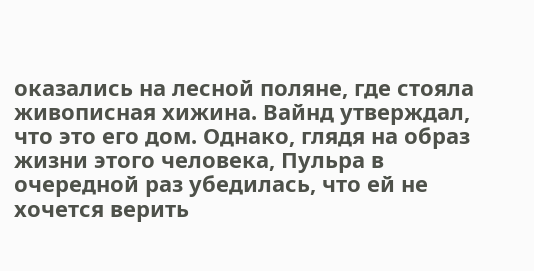оказались на лесной поляне, где стояла живописная хижина. Вайнд утверждал, что это его дом. Однако, глядя на образ жизни этого человека, Пульра в очередной раз убедилась, что ей не хочется верить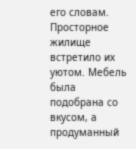его словам.
Просторное жилище встретило их уютом. Мебель была подобрана со вкусом, а продуманный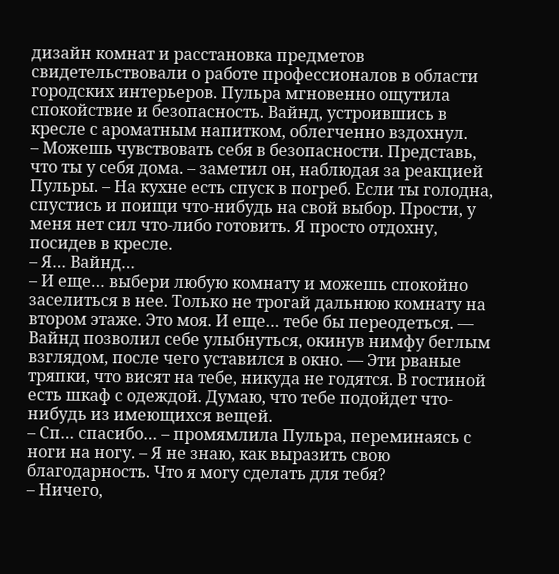дизайн комнат и расстановка предметов свидетельствовали о работе профессионалов в области городских интерьеров. Пульра мгновенно ощутила спокойствие и безопасность. Вайнд, устроившись в кресле с ароматным напитком, облегченно вздохнул.
– Можешь чувствовать себя в безопасности. Представь, что ты у себя дома. – заметил он, наблюдая за реакцией Пульры. – На кухне есть спуск в погреб. Если ты голодна, спустись и поищи что-нибудь на свой выбор. Прости, у меня нет сил что-либо готовить. Я просто отдохну, посидев в кресле.
– Я… Вайнд…
– И еще… выбери любую комнату и можешь спокойно заселиться в нее. Только не трогай дальнюю комнату на втором этаже. Это моя. И еще… тебе бы переодеться. — Вайнд позволил себе улыбнуться, окинув нимфу беглым взглядом, после чего уставился в окно. — Эти рваные тряпки, что висят на тебе, никуда не годятся. В гостиной есть шкаф с одеждой. Думаю, что тебе подойдет что-нибудь из имеющихся вещей.
– Сп… спасибо… – промямлила Пульра, переминаясь с ноги на ногу. – Я не знаю, как выразить свою благодарность. Что я могу сделать для тебя?
– Ничего,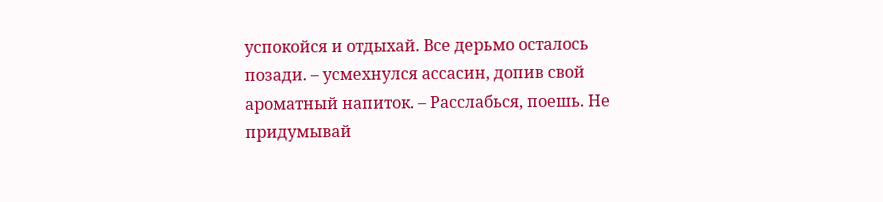успокойся и отдыхай. Все дерьмо осталось позади. – усмехнулся ассасин, допив свой ароматный напиток. – Расслабься, поешь. Не придумывай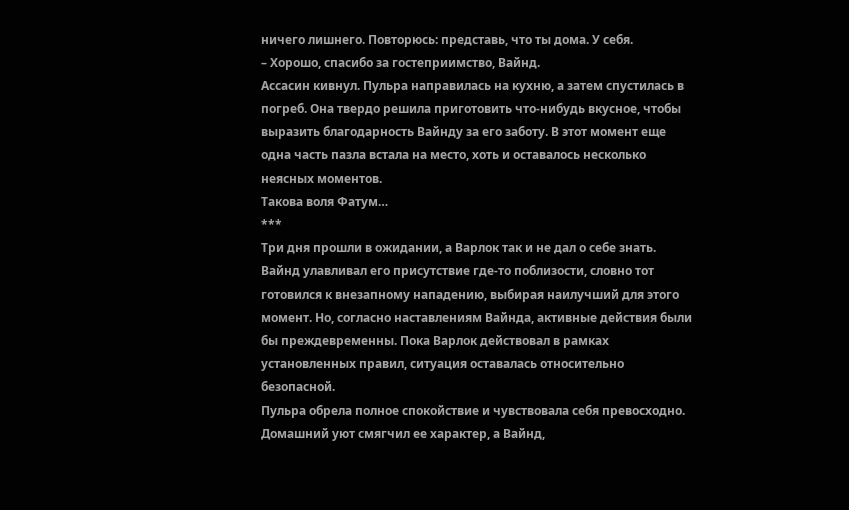ничего лишнего. Повторюсь: представь, что ты дома. У себя.
– Хорошо, спасибо за гостеприимство, Вайнд.
Ассасин кивнул. Пульра направилась на кухню, а затем спустилась в погреб. Она твердо решила приготовить что-нибудь вкусное, чтобы выразить благодарность Вайнду за его заботу. В этот момент еще одна часть пазла встала на место, хоть и оставалось несколько неясных моментов.
Такова воля Фатум…
***
Три дня прошли в ожидании, а Варлок так и не дал о себе знать. Вайнд улавливал его присутствие где-то поблизости, словно тот готовился к внезапному нападению, выбирая наилучший для этого момент. Но, согласно наставлениям Вайнда, активные действия были бы преждевременны. Пока Варлок действовал в рамках установленных правил, ситуация оставалась относительно безопасной.
Пульра обрела полное спокойствие и чувствовала себя превосходно. Домашний уют смягчил ее характер, а Вайнд,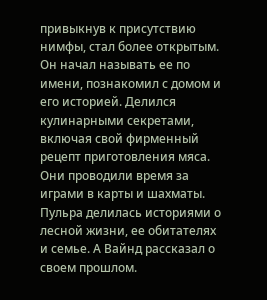привыкнув к присутствию нимфы, стал более открытым. Он начал называть ее по имени, познакомил с домом и его историей. Делился кулинарными секретами, включая свой фирменный рецепт приготовления мяса. Они проводили время за играми в карты и шахматы. Пульра делилась историями о лесной жизни, ее обитателях и семье. А Вайнд рассказал о своем прошлом.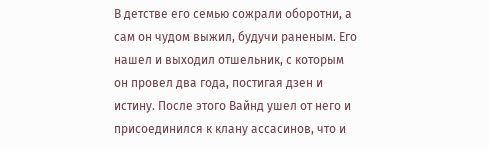В детстве его семью сожрали оборотни, а сам он чудом выжил, будучи раненым. Его нашел и выходил отшельник, с которым он провел два года, постигая дзен и истину. После этого Вайнд ушел от него и присоединился к клану ассасинов, что и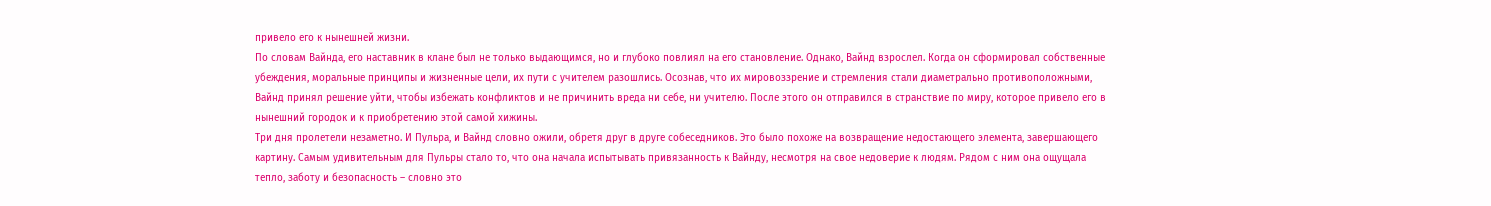привело его к нынешней жизни.
По словам Вайнда, его наставник в клане был не только выдающимся, но и глубоко повлиял на его становление. Однако, Вайнд взрослел. Когда он сформировал собственные убеждения, моральные принципы и жизненные цели, их пути с учителем разошлись. Осознав, что их мировоззрение и стремления стали диаметрально противоположными, Вайнд принял решение уйти, чтобы избежать конфликтов и не причинить вреда ни себе, ни учителю. После этого он отправился в странствие по миру, которое привело его в нынешний городок и к приобретению этой самой хижины.
Три дня пролетели незаметно. И Пульра, и Вайнд словно ожили, обретя друг в друге собеседников. Это было похоже на возвращение недостающего элемента, завершающего картину. Самым удивительным для Пульры стало то, что она начала испытывать привязанность к Вайнду, несмотря на свое недоверие к людям. Рядом с ним она ощущала тепло, заботу и безопасность – словно это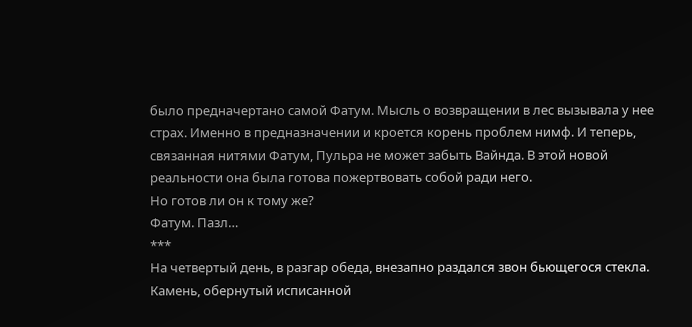было предначертано самой Фатум. Мысль о возвращении в лес вызывала у нее страх. Именно в предназначении и кроется корень проблем нимф. И теперь, связанная нитями Фатум, Пульра не может забыть Вайнда. В этой новой реальности она была готова пожертвовать собой ради него.
Но готов ли он к тому же?
Фатум. Пазл…
***
На четвертый день, в разгар обеда, внезапно раздался звон бьющегося стекла. Камень, обернутый исписанной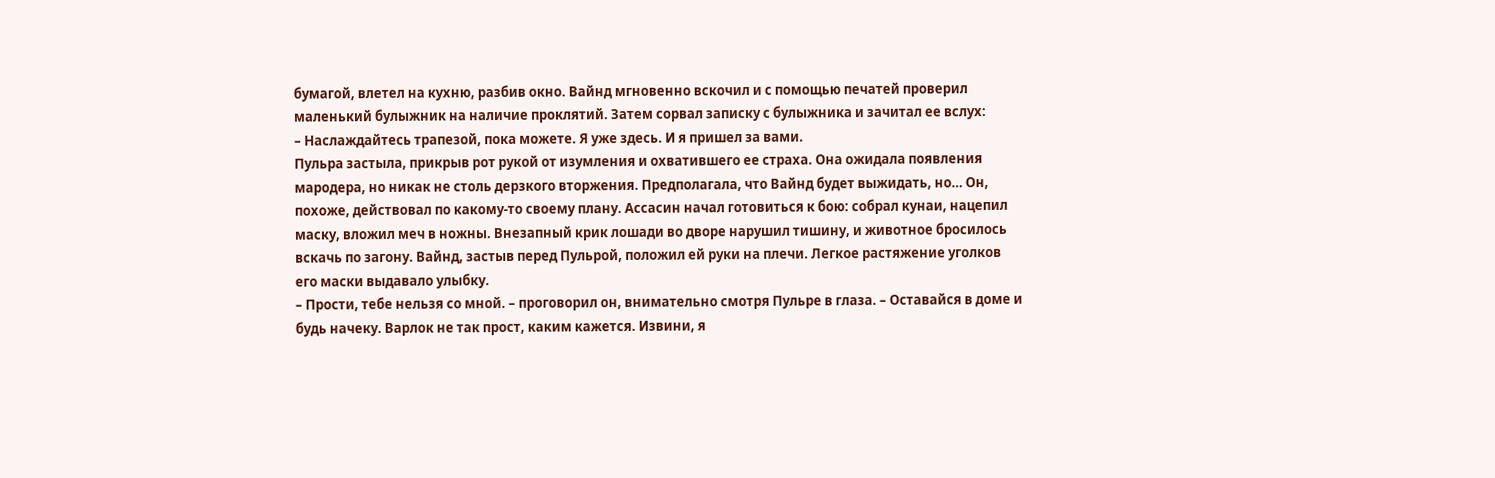бумагой, влетел на кухню, разбив окно. Вайнд мгновенно вскочил и с помощью печатей проверил маленький булыжник на наличие проклятий. Затем сорвал записку с булыжника и зачитал ее вслух:
– Наслаждайтесь трапезой, пока можете. Я уже здесь. И я пришел за вами.
Пульра застыла, прикрыв рот рукой от изумления и охватившего ее страха. Она ожидала появления мародера, но никак не столь дерзкого вторжения. Предполагала, что Вайнд будет выжидать, но… Он, похоже, действовал по какому-то своему плану. Ассасин начал готовиться к бою: собрал кунаи, нацепил маску, вложил меч в ножны. Внезапный крик лошади во дворе нарушил тишину, и животное бросилось вскачь по загону. Вайнд, застыв перед Пульрой, положил ей руки на плечи. Легкое растяжение уголков его маски выдавало улыбку.
– Прости, тебе нельзя со мной. – проговорил он, внимательно смотря Пульре в глаза. – Оставайся в доме и будь начеку. Варлок не так прост, каким кажется. Извини, я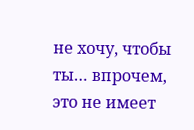не хочу, чтобы ты… впрочем, это не имеет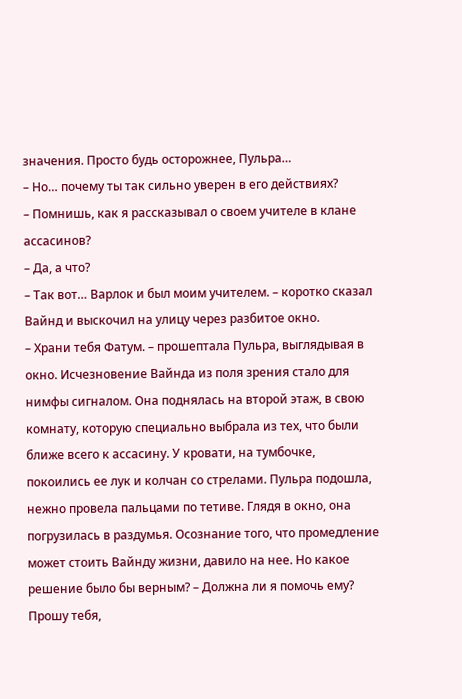значения. Просто будь осторожнее, Пульра…
– Но… почему ты так сильно уверен в его действиях?
– Помнишь, как я рассказывал о своем учителе в клане ассасинов?
– Да, а что?
– Так вот… Варлок и был моим учителем. – коротко сказал Вайнд и выскочил на улицу через разбитое окно.
– Храни тебя Фатум. – прошептала Пульра, выглядывая в окно. Исчезновение Вайнда из поля зрения стало для нимфы сигналом. Она поднялась на второй этаж, в свою комнату, которую специально выбрала из тех, что были ближе всего к ассасину. У кровати, на тумбочке, покоились ее лук и колчан со стрелами. Пульра подошла, нежно провела пальцами по тетиве. Глядя в окно, она погрузилась в раздумья. Осознание того, что промедление может стоить Вайнду жизни, давило на нее. Но какое решение было бы верным? – Должна ли я помочь ему? Прошу тебя,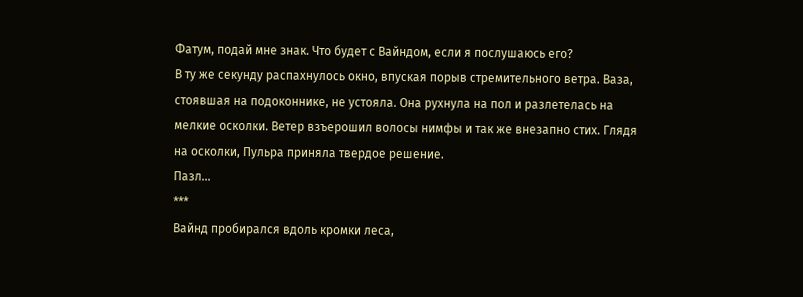Фатум, подай мне знак. Что будет с Вайндом, если я послушаюсь его?
В ту же секунду распахнулось окно, впуская порыв стремительного ветра. Ваза, стоявшая на подоконнике, не устояла. Она рухнула на пол и разлетелась на мелкие осколки. Ветер взъерошил волосы нимфы и так же внезапно стих. Глядя на осколки, Пульра приняла твердое решение.
Пазл…
***
Вайнд пробирался вдоль кромки леса,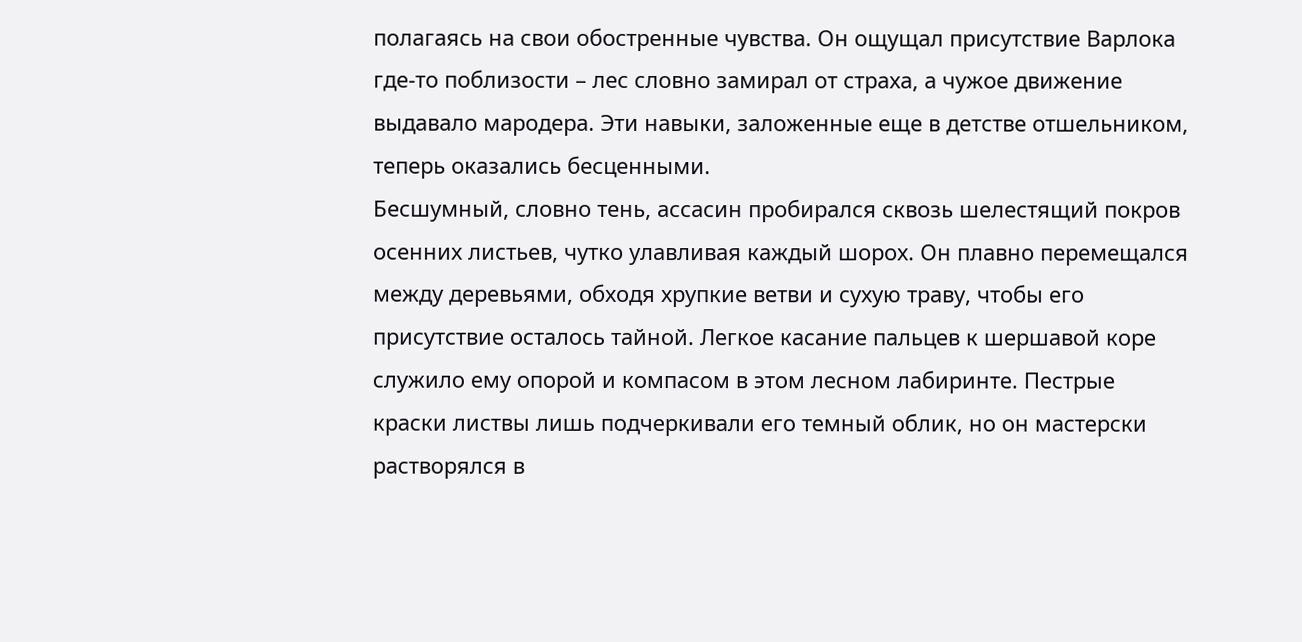полагаясь на свои обостренные чувства. Он ощущал присутствие Варлока где-то поблизости – лес словно замирал от страха, а чужое движение выдавало мародера. Эти навыки, заложенные еще в детстве отшельником, теперь оказались бесценными.
Бесшумный, словно тень, ассасин пробирался сквозь шелестящий покров осенних листьев, чутко улавливая каждый шорох. Он плавно перемещался между деревьями, обходя хрупкие ветви и сухую траву, чтобы его присутствие осталось тайной. Легкое касание пальцев к шершавой коре служило ему опорой и компасом в этом лесном лабиринте. Пестрые краски листвы лишь подчеркивали его темный облик, но он мастерски растворялся в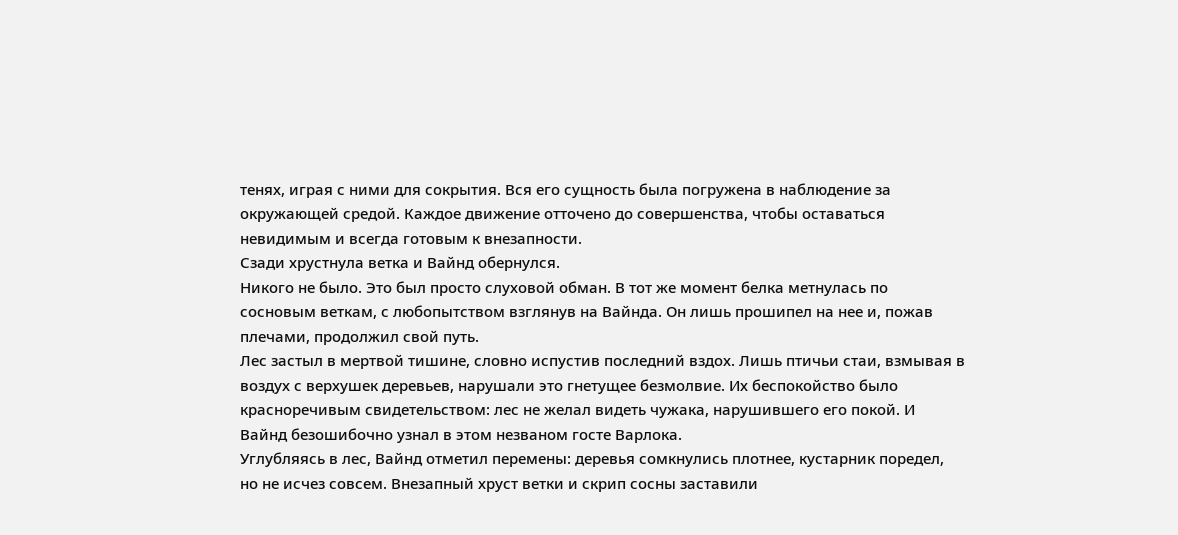тенях, играя с ними для сокрытия. Вся его сущность была погружена в наблюдение за окружающей средой. Каждое движение отточено до совершенства, чтобы оставаться невидимым и всегда готовым к внезапности.
Сзади хрустнула ветка и Вайнд обернулся.
Никого не было. Это был просто слуховой обман. В тот же момент белка метнулась по сосновым веткам, с любопытством взглянув на Вайнда. Он лишь прошипел на нее и, пожав плечами, продолжил свой путь.
Лес застыл в мертвой тишине, словно испустив последний вздох. Лишь птичьи стаи, взмывая в воздух с верхушек деревьев, нарушали это гнетущее безмолвие. Их беспокойство было красноречивым свидетельством: лес не желал видеть чужака, нарушившего его покой. И Вайнд безошибочно узнал в этом незваном госте Варлока.
Углубляясь в лес, Вайнд отметил перемены: деревья сомкнулись плотнее, кустарник поредел, но не исчез совсем. Внезапный хруст ветки и скрип сосны заставили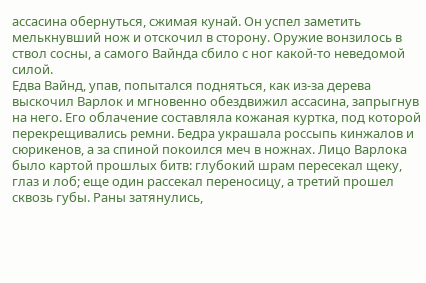ассасина обернуться, сжимая кунай. Он успел заметить мелькнувший нож и отскочил в сторону. Оружие вонзилось в ствол сосны, а самого Вайнда сбило с ног какой-то неведомой силой.
Едва Вайнд, упав, попытался подняться, как из-за дерева выскочил Варлок и мгновенно обездвижил ассасина, запрыгнув на него. Его облачение составляла кожаная куртка, под которой перекрещивались ремни. Бедра украшала россыпь кинжалов и сюрикенов, а за спиной покоился меч в ножнах. Лицо Варлока было картой прошлых битв: глубокий шрам пересекал щеку, глаз и лоб; еще один рассекал переносицу, а третий прошел сквозь губы. Раны затянулись,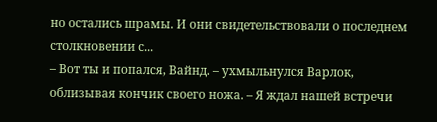но остались шрамы. И они свидетельствовали о последнем столкновении с...
– Вот ты и попался, Вайнд. – ухмыльнулся Варлок, облизывая кончик своего ножа. – Я ждал нашей встречи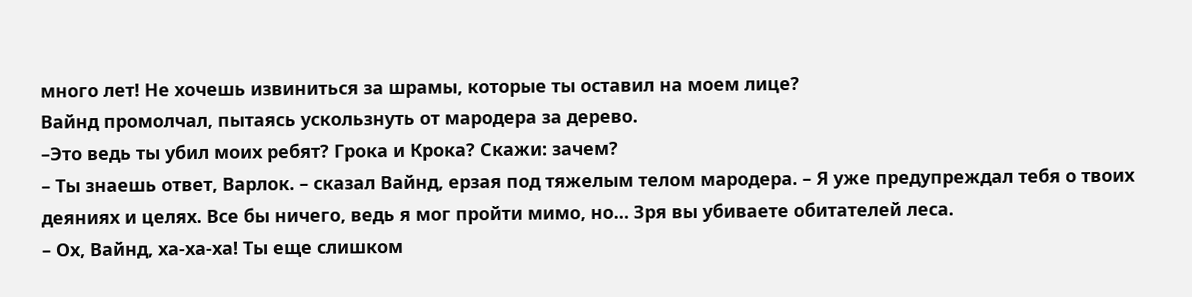много лет! Не хочешь извиниться за шрамы, которые ты оставил на моем лице?
Вайнд промолчал, пытаясь ускользнуть от мародера за дерево.
–Это ведь ты убил моих ребят? Грока и Крока? Скажи: зачем?
– Ты знаешь ответ, Варлок. – сказал Вайнд, ерзая под тяжелым телом мародера. – Я уже предупреждал тебя о твоих деяниях и целях. Все бы ничего, ведь я мог пройти мимо, но… Зря вы убиваете обитателей леса.
– Ох, Вайнд, ха-ха-ха! Ты еще слишком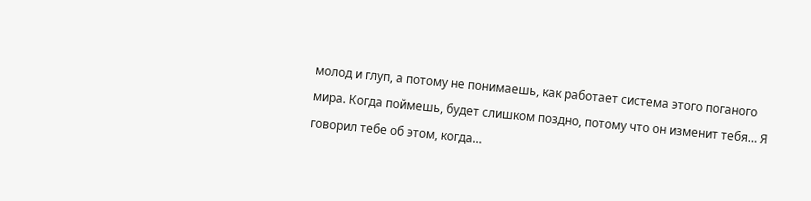молод и глуп, а потому не понимаешь, как работает система этого поганого мира. Когда поймешь, будет слишком поздно, потому что он изменит тебя… Я говорил тебе об этом, когда…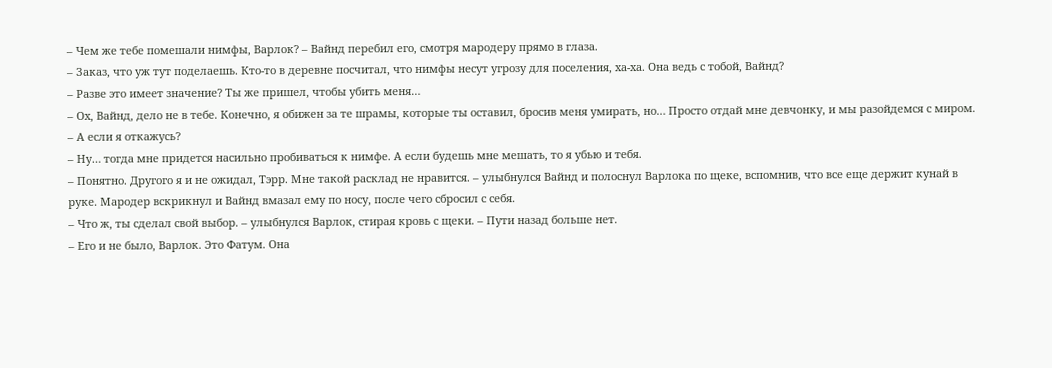– Чем же тебе помешали нимфы, Варлок? – Вайнд перебил его, смотря мародеру прямо в глаза.
– Заказ, что уж тут поделаешь. Кто-то в деревне посчитал, что нимфы несут угрозу для поселения, ха-ха. Она ведь с тобой, Вайнд?
– Разве это имеет значение? Ты же пришел, чтобы убить меня…
– Ох, Вайнд, дело не в тебе. Конечно, я обижен за те шрамы, которые ты оставил, бросив меня умирать, но… Просто отдай мне девчонку, и мы разойдемся с миром.
– А если я откажусь?
– Ну… тогда мне придется насильно пробиваться к нимфе. А если будешь мне мешать, то я убью и тебя.
– Понятно. Другого я и не ожидал, Тэрр. Мне такой расклад не нравится. – улыбнулся Вайнд и полоснул Варлока по щеке, вспомнив, что все еще держит кунай в руке. Мародер вскрикнул и Вайнд вмазал ему по носу, после чего сбросил с себя.
– Что ж, ты сделал свой выбор. – улыбнулся Варлок, стирая кровь с щеки. – Пути назад больше нет.
– Его и не было, Варлок. Это Фатум. Она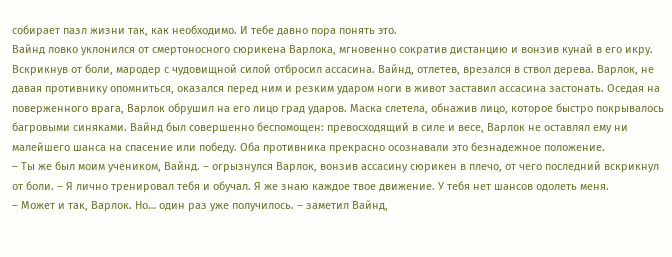собирает пазл жизни так, как необходимо. И тебе давно пора понять это.
Вайнд ловко уклонился от смертоносного сюрикена Варлока, мгновенно сократив дистанцию и вонзив кунай в его икру. Вскрикнув от боли, мародер с чудовищной силой отбросил ассасина. Вайнд, отлетев, врезался в ствол дерева. Варлок, не давая противнику опомниться, оказался перед ним и резким ударом ноги в живот заставил ассасина застонать. Оседая на поверженного врага, Варлок обрушил на его лицо град ударов. Маска слетела, обнажив лицо, которое быстро покрывалось багровыми синяками. Вайнд был совершенно беспомощен: превосходящий в силе и весе, Варлок не оставлял ему ни малейшего шанса на спасение или победу. Оба противника прекрасно осознавали это безнадежное положение.
– Ты же был моим учеником, Вайнд. – огрызнулся Варлок, вонзив ассасину сюрикен в плечо, от чего последний вскрикнул от боли. – Я лично тренировал тебя и обучал. Я же знаю каждое твое движение. У тебя нет шансов одолеть меня.
– Может и так, Варлок. Но… один раз уже получилось. – заметил Вайнд,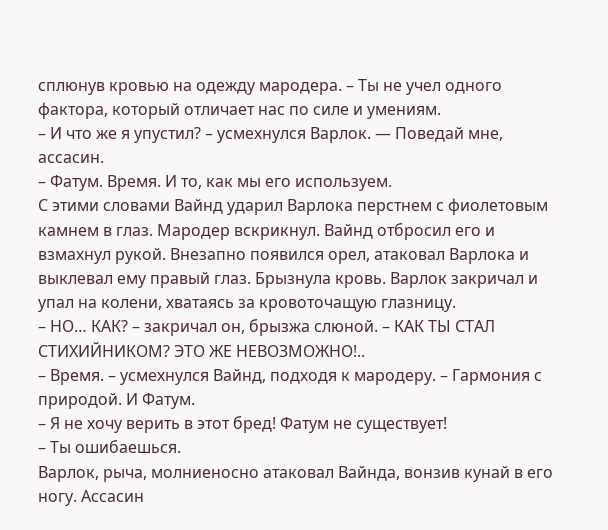сплюнув кровью на одежду мародера. – Ты не учел одного фактора, который отличает нас по силе и умениям.
– И что же я упустил? – усмехнулся Варлок. — Поведай мне, ассасин.
– Фатум. Время. И то, как мы его используем.
С этими словами Вайнд ударил Варлока перстнем с фиолетовым камнем в глаз. Мародер вскрикнул. Вайнд отбросил его и взмахнул рукой. Внезапно появился орел, атаковал Варлока и выклевал ему правый глаз. Брызнула кровь. Варлок закричал и упал на колени, хватаясь за кровоточащую глазницу.
– НО… КАК? – закричал он, брызжа слюной. – КАК ТЫ СТАЛ СТИХИЙНИКОМ? ЭТО ЖЕ НЕВОЗМОЖНО!..
– Время. – усмехнулся Вайнд, подходя к мародеру. – Гармония с природой. И Фатум.
– Я не хочу верить в этот бред! Фатум не существует!
– Ты ошибаешься.
Варлок, рыча, молниеносно атаковал Вайнда, вонзив кунай в его ногу. Ассасин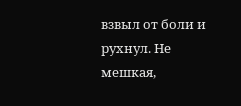взвыл от боли и рухнул. Не мешкая,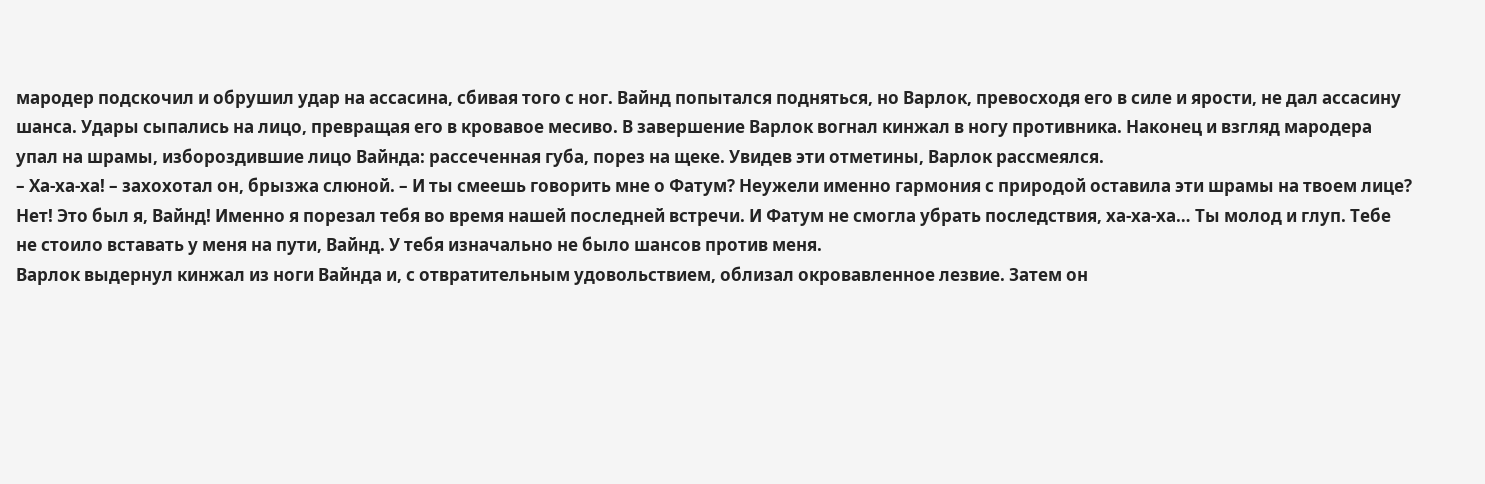мародер подскочил и обрушил удар на ассасина, сбивая того с ног. Вайнд попытался подняться, но Варлок, превосходя его в силе и ярости, не дал ассасину шанса. Удары сыпались на лицо, превращая его в кровавое месиво. В завершение Варлок вогнал кинжал в ногу противника. Наконец и взгляд мародера упал на шрамы, избороздившие лицо Вайнда: рассеченная губа, порез на щеке. Увидев эти отметины, Варлок рассмеялся.
– Ха-ха-ха! – захохотал он, брызжа слюной. – И ты смеешь говорить мне о Фатум? Неужели именно гармония с природой оставила эти шрамы на твоем лице? Нет! Это был я, Вайнд! Именно я порезал тебя во время нашей последней встречи. И Фатум не смогла убрать последствия, ха-ха-ха… Ты молод и глуп. Тебе не стоило вставать у меня на пути, Вайнд. У тебя изначально не было шансов против меня.
Варлок выдернул кинжал из ноги Вайнда и, с отвратительным удовольствием, облизал окровавленное лезвие. Затем он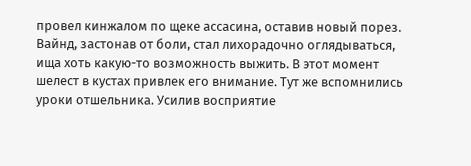провел кинжалом по щеке ассасина, оставив новый порез. Вайнд, застонав от боли, стал лихорадочно оглядываться, ища хоть какую-то возможность выжить. В этот момент шелест в кустах привлек его внимание. Тут же вспомнились уроки отшельника. Усилив восприятие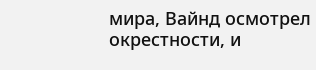мира, Вайнд осмотрел окрестности, и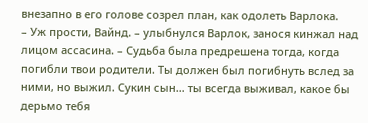внезапно в его голове созрел план, как одолеть Варлока.
– Уж прости, Вайнд. – улыбнулся Варлок, занося кинжал над лицом ассасина. – Судьба была предрешена тогда, когда погибли твои родители. Ты должен был погибнуть вслед за ними, но выжил. Сукин сын… ты всегда выживал, какое бы дерьмо тебя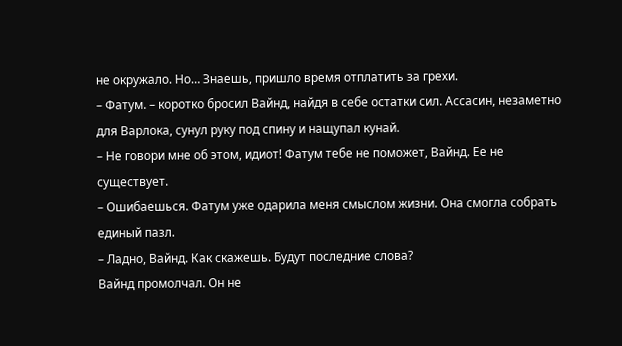не окружало. Но… Знаешь, пришло время отплатить за грехи.
– Фатум. – коротко бросил Вайнд, найдя в себе остатки сил. Ассасин, незаметно для Варлока, сунул руку под спину и нащупал кунай.
– Не говори мне об этом, идиот! Фатум тебе не поможет, Вайнд. Ее не существует.
– Ошибаешься. Фатум уже одарила меня смыслом жизни. Она смогла собрать единый пазл.
– Ладно, Вайнд. Как скажешь. Будут последние слова?
Вайнд промолчал. Он не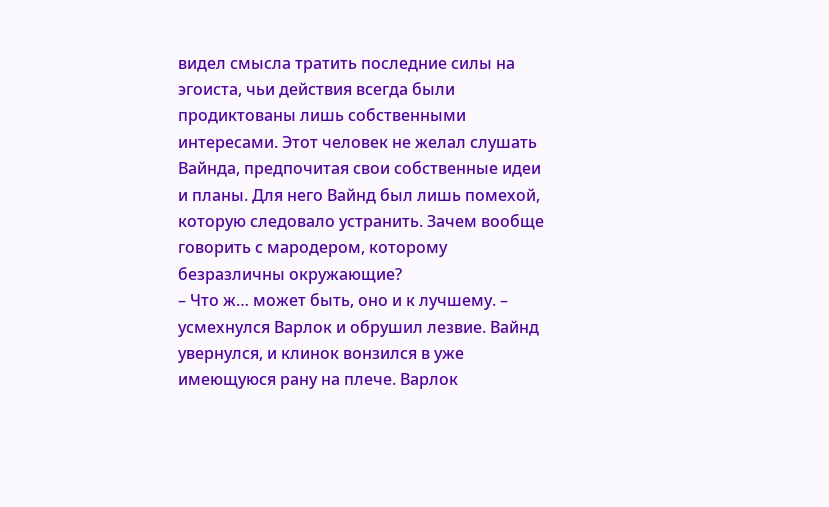видел смысла тратить последние силы на эгоиста, чьи действия всегда были продиктованы лишь собственными интересами. Этот человек не желал слушать Вайнда, предпочитая свои собственные идеи и планы. Для него Вайнд был лишь помехой, которую следовало устранить. Зачем вообще говорить с мародером, которому безразличны окружающие?
– Что ж… может быть, оно и к лучшему. – усмехнулся Варлок и обрушил лезвие. Вайнд увернулся, и клинок вонзился в уже имеющуюся рану на плече. Варлок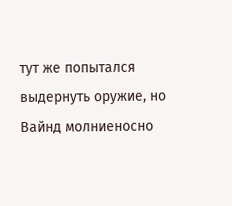тут же попытался выдернуть оружие, но Вайнд молниеносно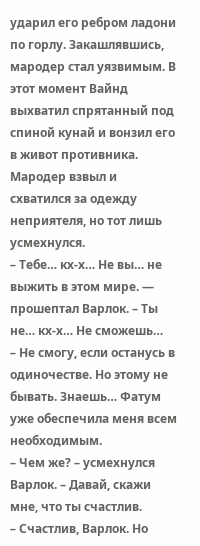ударил его ребром ладони по горлу. Закашлявшись, мародер стал уязвимым. В этот момент Вайнд выхватил спрятанный под спиной кунай и вонзил его в живот противника. Мародер взвыл и схватился за одежду неприятеля, но тот лишь усмехнулся.
– Тебе… кх-х… Не вы… не выжить в этом мире. — прошептал Варлок. – Ты не… кх-х… Не сможешь…
– Не смогу, если останусь в одиночестве. Но этому не бывать. Знаешь… Фатум уже обеспечила меня всем необходимым.
– Чем же? – усмехнулся Варлок. – Давай, скажи мне, что ты счастлив.
– Счастлив, Варлок. Но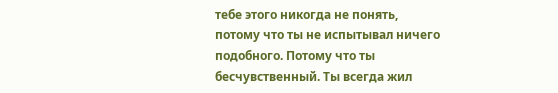тебе этого никогда не понять, потому что ты не испытывал ничего подобного. Потому что ты бесчувственный. Ты всегда жил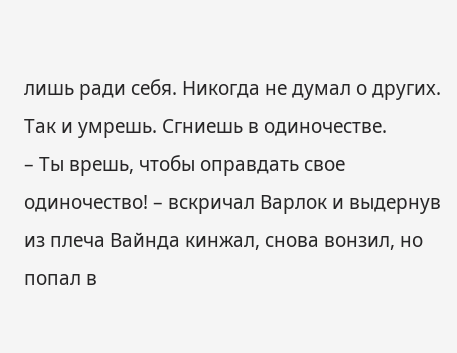лишь ради себя. Никогда не думал о других. Так и умрешь. Сгниешь в одиночестве.
– Ты врешь, чтобы оправдать свое одиночество! – вскричал Варлок и выдернув из плеча Вайнда кинжал, снова вонзил, но попал в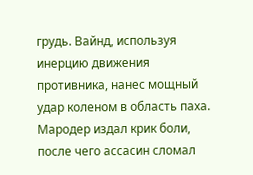грудь. Вайнд, используя инерцию движения противника, нанес мощный удар коленом в область паха. Мародер издал крик боли, после чего ассасин сломал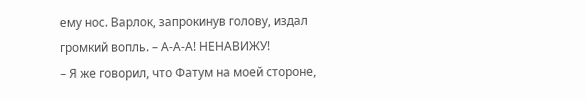ему нос. Варлок, запрокинув голову, издал громкий вопль. – А-А-А! НЕНАВИЖУ!
– Я же говорил, что Фатум на моей стороне,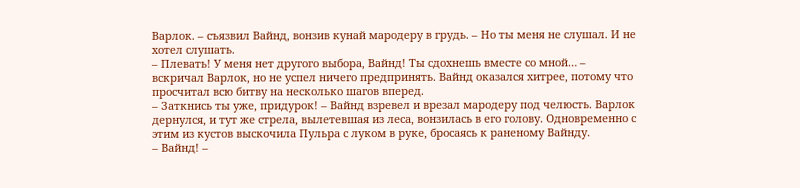Варлок. – съязвил Вайнд, вонзив кунай мародеру в грудь. – Но ты меня не слушал. И не хотел слушать.
– Плевать! У меня нет другого выбора, Вайнд! Ты сдохнешь вместе со мной… – вскричал Варлок, но не успел ничего предпринять. Вайнд оказался хитрее, потому что просчитал всю битву на несколько шагов вперед.
– Заткнись ты уже, придурок! – Вайнд взревел и врезал мародеру под челюсть. Варлок дернулся, и тут же стрела, вылетевшая из леса, вонзилась в его голову. Одновременно с этим из кустов выскочила Пульра с луком в руке, бросаясь к раненому Вайнду.
– Вайнд! –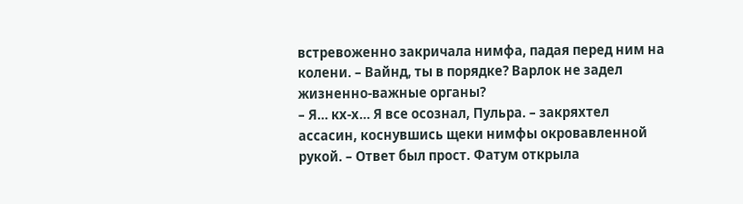встревоженно закричала нимфа, падая перед ним на колени. – Вайнд, ты в порядке? Варлок не задел жизненно-важные органы?
– Я… кх-х… Я все осознал, Пульра. – закряхтел ассасин, коснувшись щеки нимфы окровавленной рукой. – Ответ был прост. Фатум открыла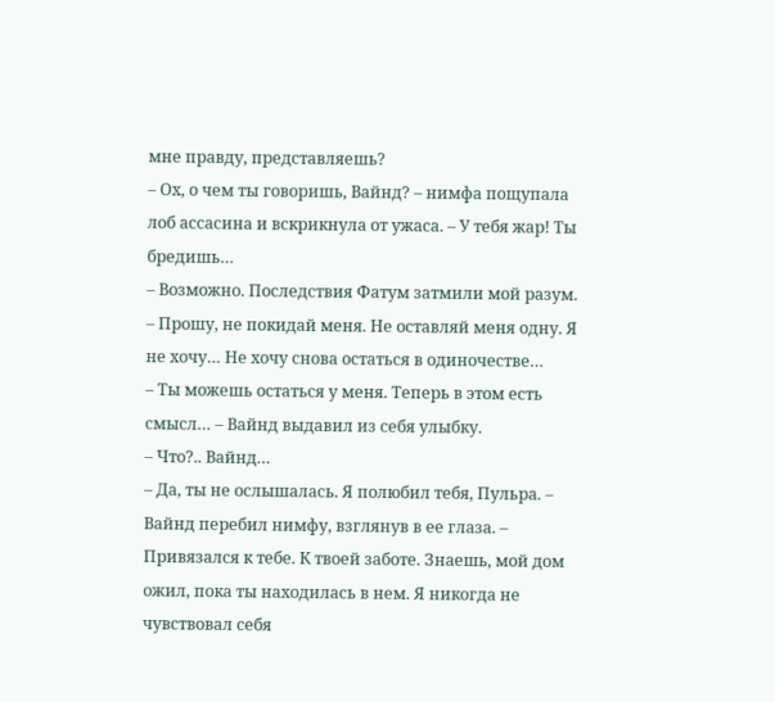мне правду, представляешь?
– Ох, о чем ты говоришь, Вайнд? – нимфа пощупала лоб ассасина и вскрикнула от ужаса. – У тебя жар! Ты бредишь…
– Возможно. Последствия Фатум затмили мой разум.
– Прошу, не покидай меня. Не оставляй меня одну. Я не хочу… Не хочу снова остаться в одиночестве…
– Ты можешь остаться у меня. Теперь в этом есть смысл… – Вайнд выдавил из себя улыбку.
– Что?.. Вайнд…
– Да, ты не ослышалась. Я полюбил тебя, Пульра. – Вайнд перебил нимфу, взглянув в ее глаза. – Привязался к тебе. К твоей заботе. Знаешь, мой дом ожил, пока ты находилась в нем. Я никогда не чувствовал себя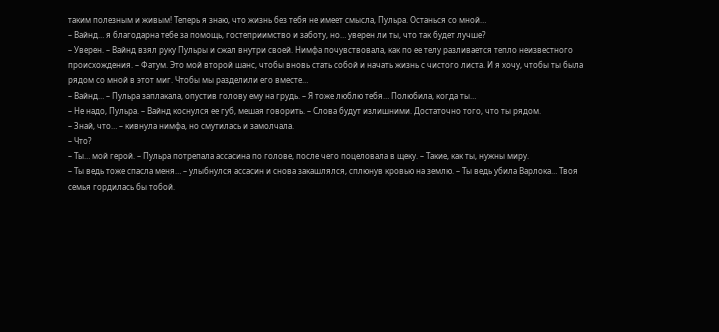таким полезным и живым! Теперь я знаю, что жизнь без тебя не имеет смысла, Пульра. Останься со мной…
– Вайнд… я благодарна тебе за помощь, гостеприимство и заботу, но… уверен ли ты, что так будет лучше?
– Уверен. – Вайнд взял руку Пульры и сжал внутри своей. Нимфа почувствовала, как по ее телу разливается тепло неизвестного происхождения. – Фатум. Это мой второй шанс, чтобы вновь стать собой и начать жизнь с чистого листа. И я хочу, чтобы ты была рядом со мной в этот миг. Чтобы мы разделили его вместе…
– Вайнд… – Пульра заплакала, опустив голову ему на грудь. – Я тоже люблю тебя… Полюбила, когда ты…
– Не надо, Пульра. – Вайнд коснулся ее губ, мешая говорить. – Слова будут излишними. Достаточно того, что ты рядом.
– Знай, что… – кивнула нимфа, но смутилась и замолчала.
– Что?
– Ты… мой герой. – Пульра потрепала ассасина по голове, после чего поцеловала в щеку. – Такие, как ты, нужны миру.
– Ты ведь тоже спасла меня… – улыбнулся ассасин и снова закашлялся, сплюнув кровью на землю. – Ты ведь убила Варлока… Твоя семья гордилась бы тобой.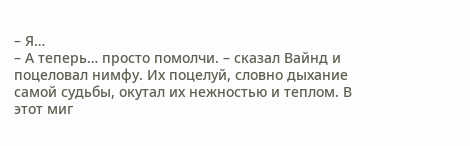– Я…
– А теперь… просто помолчи. – сказал Вайнд и поцеловал нимфу. Их поцелуй, словно дыхание самой судьбы, окутал их нежностью и теплом. В этот миг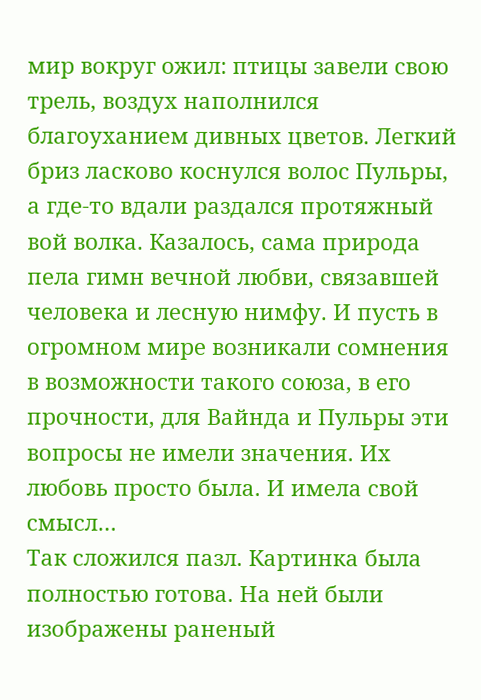мир вокруг ожил: птицы завели свою трель, воздух наполнился благоуханием дивных цветов. Легкий бриз ласково коснулся волос Пульры, а где-то вдали раздался протяжный вой волка. Казалось, сама природа пела гимн вечной любви, связавшей человека и лесную нимфу. И пусть в огромном мире возникали сомнения в возможности такого союза, в его прочности, для Вайнда и Пульры эти вопросы не имели значения. Их любовь просто была. И имела свой смысл…
Так сложился пазл. Картинка была полностью готова. На ней были изображены раненый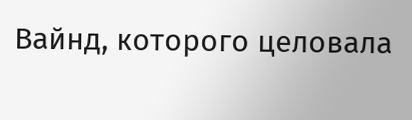Вайнд, которого целовала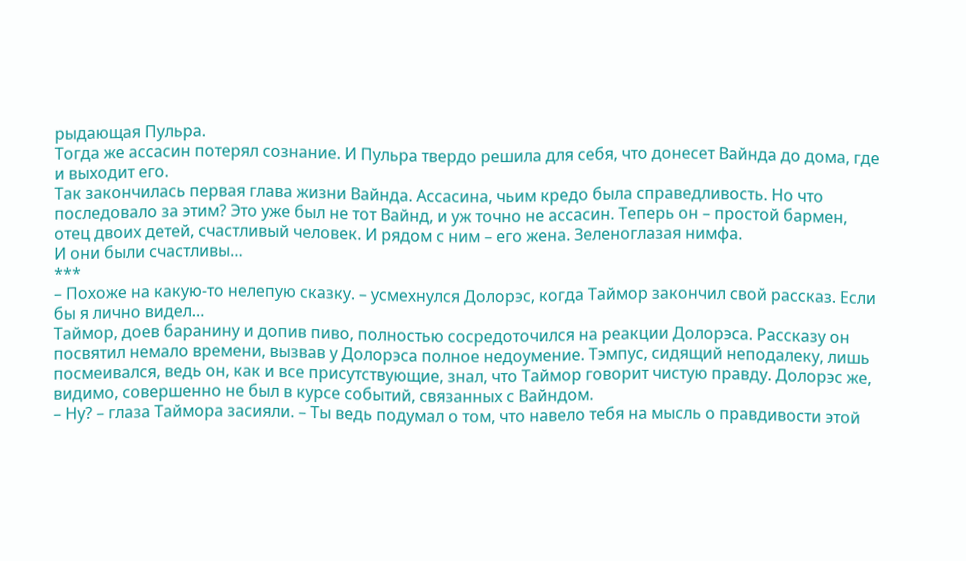рыдающая Пульра.
Тогда же ассасин потерял сознание. И Пульра твердо решила для себя, что донесет Вайнда до дома, где и выходит его.
Так закончилась первая глава жизни Вайнда. Ассасина, чьим кредо была справедливость. Но что последовало за этим? Это уже был не тот Вайнд, и уж точно не ассасин. Теперь он – простой бармен, отец двоих детей, счастливый человек. И рядом с ним – его жена. Зеленоглазая нимфа.
И они были счастливы…
***
– Похоже на какую-то нелепую сказку. – усмехнулся Долорэс, когда Таймор закончил свой рассказ. Если бы я лично видел…
Таймор, доев баранину и допив пиво, полностью сосредоточился на реакции Долорэса. Рассказу он посвятил немало времени, вызвав у Долорэса полное недоумение. Тэмпус, сидящий неподалеку, лишь посмеивался, ведь он, как и все присутствующие, знал, что Таймор говорит чистую правду. Долорэс же, видимо, совершенно не был в курсе событий, связанных с Вайндом.
– Ну? – глаза Таймора засияли. – Ты ведь подумал о том, что навело тебя на мысль о правдивости этой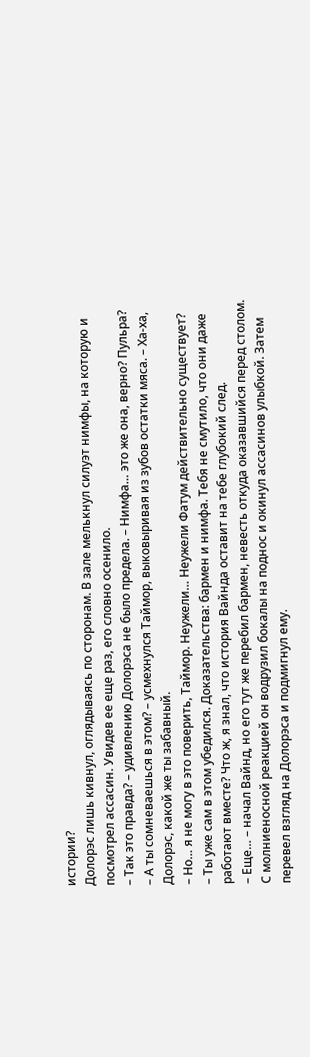истории?
Долорэс лишь кивнул, оглядываясь по сторонам. В зале мелькнул силуэт нимфы, на которую и посмотрел ассасин. Увидев ее еще раз, его словно осенило.
– Так это правда? – удивлению Долорэса не было предела. – Нимфа… это же она, верно? Пульра?
– А ты сомневаешься в этом? – усмехнулся Таймор, выковыривая из зубов остатки мяса. – Ха-ха, Долорэс, какой же ты забавный.
– Но… я не могу в это поверить, Таймор. Неужели… Неужели Фатум действительно существует?
– Ты уже сам в этом убедился. Доказательства: бармен и нимфа. Тебя не смутило, что они даже работают вместе? Что ж, я знал, что история Вайнда оставит на тебе глубокий след.
– Еще… – начал Вайнд, но его тут же перебил бармен, невесть откуда оказавшийся перед столом. С молниеносной реакцией он водрузил бокалы на поднос и окинул ассасинов улыбкой. Затем перевел взгляд на Долорэса и подмигнул ему.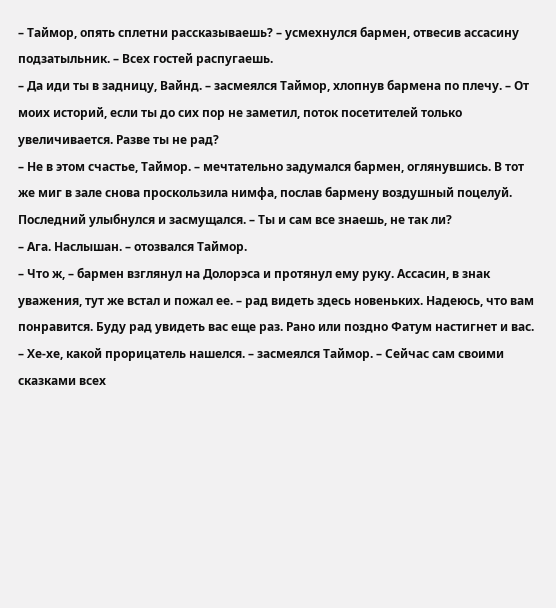– Таймор, опять сплетни рассказываешь? – усмехнулся бармен, отвесив ассасину подзатыльник. – Всех гостей распугаешь.
– Да иди ты в задницу, Вайнд. – засмеялся Таймор, хлопнув бармена по плечу. – От моих историй, если ты до сих пор не заметил, поток посетителей только увеличивается. Разве ты не рад?
– Не в этом счастье, Таймор. – мечтательно задумался бармен, оглянувшись. В тот же миг в зале снова проскользила нимфа, послав бармену воздушный поцелуй. Последний улыбнулся и засмущался. – Ты и сам все знаешь, не так ли?
– Ага. Наслышан. – отозвался Таймор.
– Что ж, – бармен взглянул на Долорэса и протянул ему руку. Ассасин, в знак уважения, тут же встал и пожал ее. – рад видеть здесь новеньких. Надеюсь, что вам понравится. Буду рад увидеть вас еще раз. Рано или поздно Фатум настигнет и вас.
– Хе-хе, какой прорицатель нашелся. – засмеялся Таймор. – Сейчас сам своими сказками всех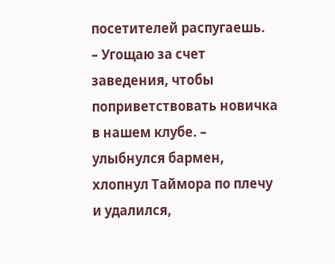посетителей распугаешь.
– Угощаю за счет заведения, чтобы поприветствовать новичка в нашем клубе. – улыбнулся бармен, хлопнул Таймора по плечу и удалился,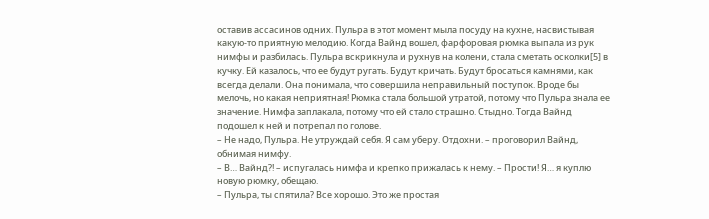оставив ассасинов одних. Пульра в этот момент мыла посуду на кухне, насвистывая какую-то приятную мелодию. Когда Вайнд вошел, фарфоровая рюмка выпала из рук нимфы и разбилась. Пульра вскрикнула и рухнув на колени, стала сметать осколки[5] в кучку. Ей казалось, что ее будут ругать. Будут кричать. Будут бросаться камнями, как всегда делали. Она понимала, что совершила неправильный поступок. Вроде бы мелочь, но какая неприятная! Рюмка стала большой утратой, потому что Пульра знала ее значение. Нимфа заплакала, потому что ей стало страшно. Стыдно. Тогда Вайнд подошел к ней и потрепал по голове.
– Не надо, Пульра. Не утруждай себя. Я сам уберу. Отдохни. – проговорил Вайнд, обнимая нимфу.
– В… Вайнд?! – испугалась нимфа и крепко прижалась к нему. – Прости! Я… я куплю новую рюмку, обещаю.
– Пульра, ты спятила? Все хорошо. Это же простая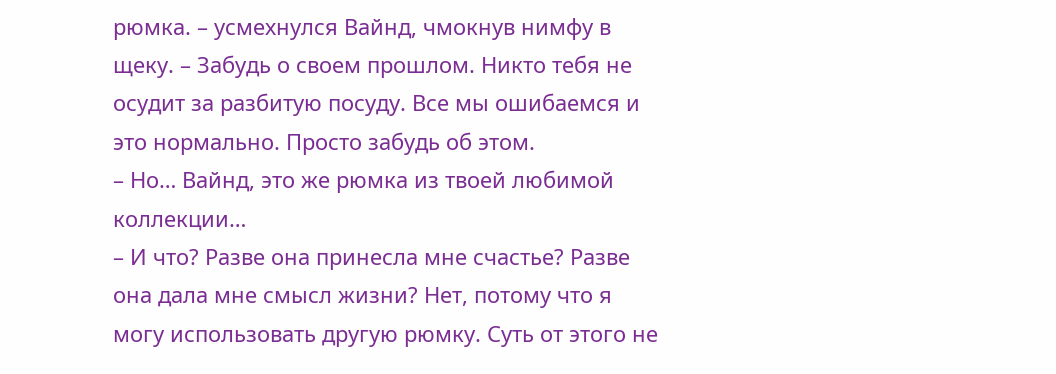рюмка. – усмехнулся Вайнд, чмокнув нимфу в щеку. – Забудь о своем прошлом. Никто тебя не осудит за разбитую посуду. Все мы ошибаемся и это нормально. Просто забудь об этом.
– Но… Вайнд, это же рюмка из твоей любимой коллекции…
– И что? Разве она принесла мне счастье? Разве она дала мне смысл жизни? Нет, потому что я могу использовать другую рюмку. Суть от этого не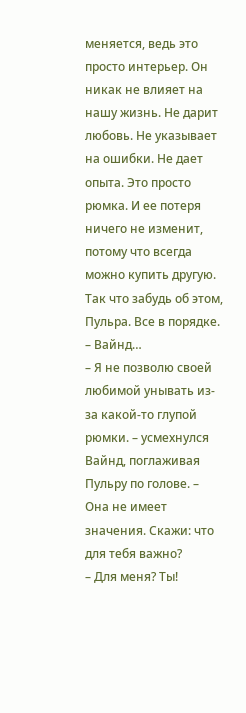меняется, ведь это просто интерьер. Он никак не влияет на нашу жизнь. Не дарит любовь. Не указывает на ошибки. Не дает опыта. Это просто рюмка. И ее потеря ничего не изменит, потому что всегда можно купить другую. Так что забудь об этом, Пульра. Все в порядке.
– Вайнд…
– Я не позволю своей любимой унывать из-за какой-то глупой рюмки. – усмехнулся Вайнд, поглаживая Пульру по голове. – Она не имеет значения. Скажи: что для тебя важно?
– Для меня? Ты!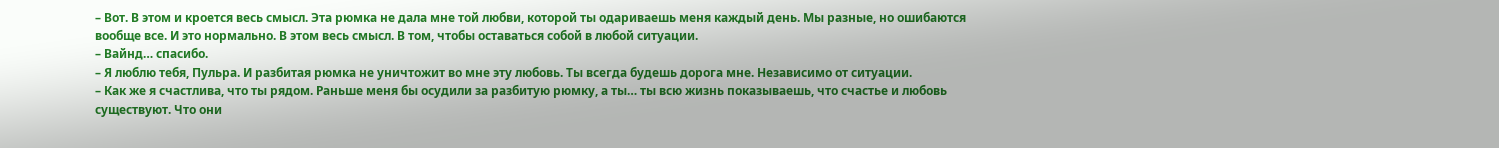– Вот. В этом и кроется весь смысл. Эта рюмка не дала мне той любви, которой ты одариваешь меня каждый день. Мы разные, но ошибаются вообще все. И это нормально. В этом весь смысл. В том, чтобы оставаться собой в любой ситуации.
– Вайнд… спасибо.
– Я люблю тебя, Пульра. И разбитая рюмка не уничтожит во мне эту любовь. Ты всегда будешь дорога мне. Независимо от ситуации.
– Как же я счастлива, что ты рядом. Раньше меня бы осудили за разбитую рюмку, а ты… ты всю жизнь показываешь, что счастье и любовь существуют. Что они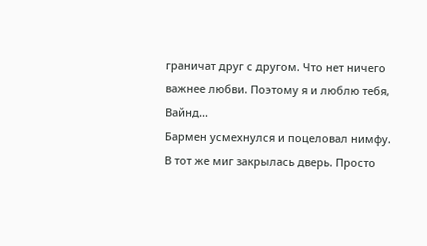граничат друг с другом. Что нет ничего важнее любви. Поэтому я и люблю тебя, Вайнд…
Бармен усмехнулся и поцеловал нимфу. В тот же миг закрылась дверь. Просто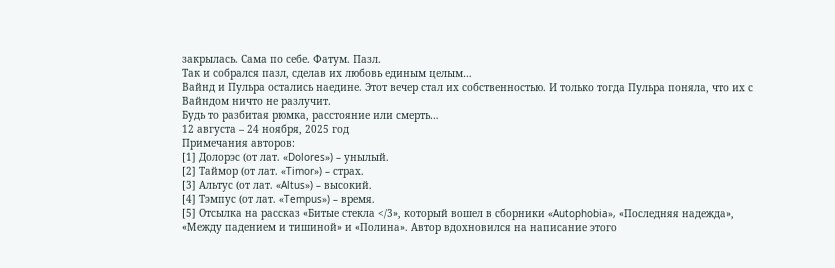закрылась. Сама по себе. Фатум. Пазл.
Так и собрался пазл, сделав их любовь единым целым…
Вайнд и Пульра остались наедине. Этот вечер стал их собственностью. И только тогда Пульра поняла, что их с Вайндом ничто не разлучит.
Будь то разбитая рюмка, расстояние или смерть…
12 августа – 24 ноября, 2025 год
Примечания авторов:
[1] Долорэс (от лат. «Dolores») – унылый.
[2] Таймор (от лат. «Timor») – страх.
[3] Альтус (от лат. «Altus») – высокий.
[4] Тэмпус (от лат. «Tempus») – время.
[5] Отсылка на рассказ «Битые стекла </3», который вошел в сборники «Autophobia», «Последняя надежда», «Между падением и тишиной» и «Полина». Автор вдохновился на написание этого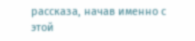рассказа, начав именно с этой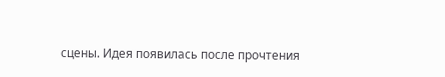сцены. Идея появилась после прочтения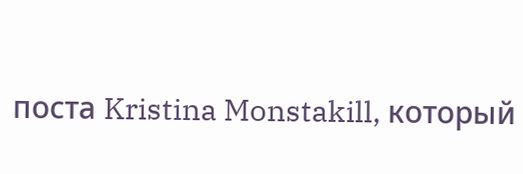поста Kristina Monstakill, который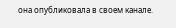она опубликовала в своем канале.